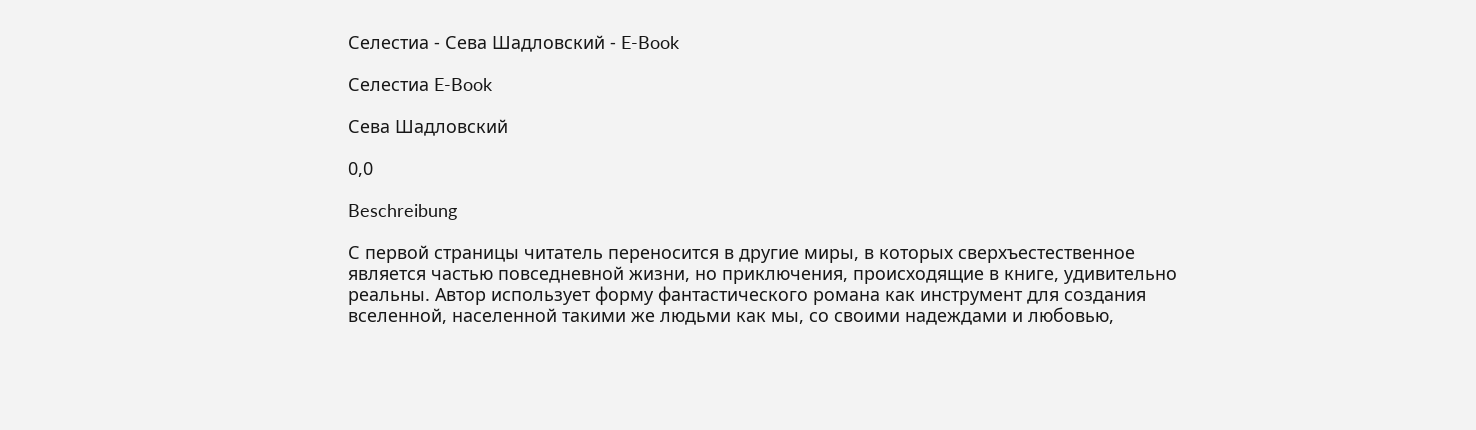Селестиа - Сева Шадловский - E-Book

Селестиа E-Book

Сева Шадловский

0,0

Beschreibung

С первой страницы читатель переносится в другие миры, в которых сверхъестественное является частью повседневной жизни, но приключения, происходящие в книге, удивительно реальны. Автор использует форму фантастического романа как инструмент для создания вселенной, населенной такими же людьми как мы, со своими надеждами и любовью,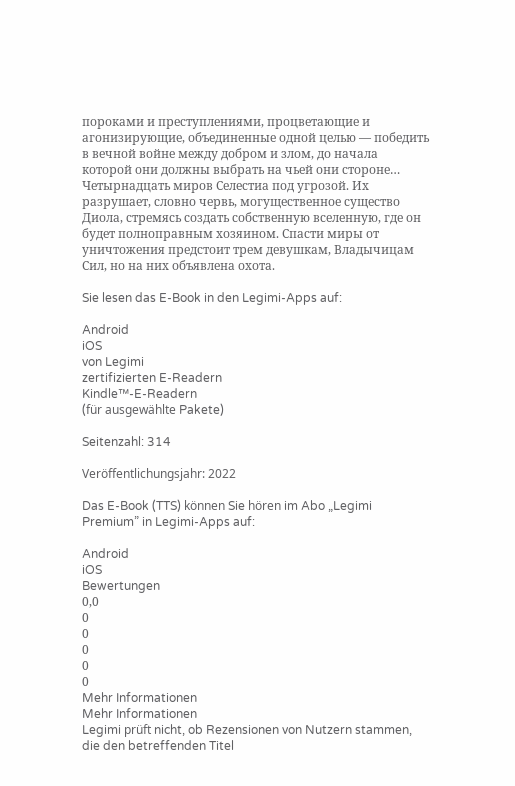пороками и преступлениями, процветающие и агонизирующие, объединенные одной целью — победить в вечной войне между добром и злом, до начала которой они должны выбрать на чьей они стороне… Четырнадцать миров Селестиа под угрозой. Их разрушает, словно червь, могущественное существо Диола, стремясь создать собственную вселенную, где он будет полноправным хозяином. Спасти миры от уничтожения предстоит трем девушкам, Владычицам Сил, но на них объявлена охота.

Sie lesen das E-Book in den Legimi-Apps auf:

Android
iOS
von Legimi
zertifizierten E-Readern
Kindle™-E-Readern
(für ausgewählte Pakete)

Seitenzahl: 314

Veröffentlichungsjahr: 2022

Das E-Book (TTS) können Sie hören im Abo „Legimi Premium” in Legimi-Apps auf:

Android
iOS
Bewertungen
0,0
0
0
0
0
0
Mehr Informationen
Mehr Informationen
Legimi prüft nicht, ob Rezensionen von Nutzern stammen, die den betreffenden Titel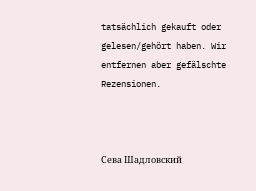tatsächlich gekauft oder gelesen/gehört haben. Wir entfernen aber gefälschte Rezensionen.



Сева Шадловский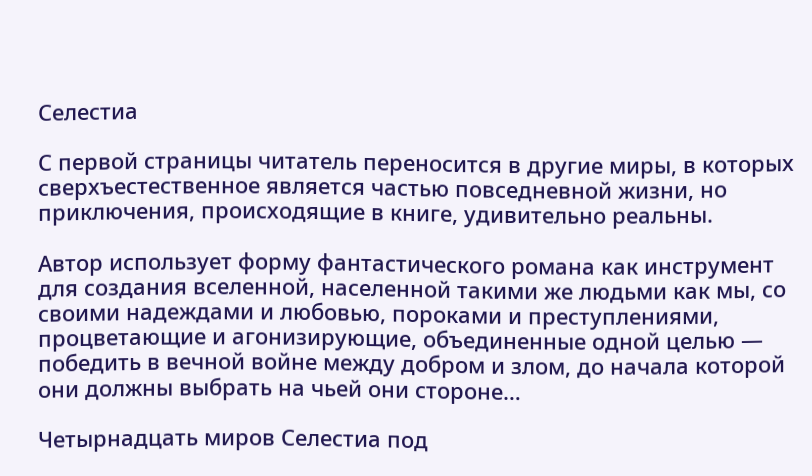Селестиа

С первой страницы читатель переносится в другие миры, в которых сверхъестественное является частью повседневной жизни, но приключения, происходящие в книге, удивительно реальны.

Автор использует форму фантастического романа как инструмент для создания вселенной, населенной такими же людьми как мы, со своими надеждами и любовью, пороками и преступлениями, процветающие и агонизирующие, объединенные одной целью — победить в вечной войне между добром и злом, до начала которой они должны выбрать на чьей они стороне…

Четырнадцать миров Селестиа под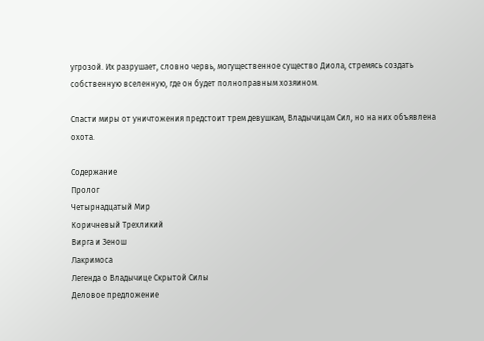угрозой. Их разрушает, словно червь, могущественное существо Диола, стремясь создать собственную вселенную, где он будет полноправным хозяином.

Спасти миры от уничтожения предстоит трем девушкам, Владычицам Сил, но на них объявлена охота.

Содержание
Пролог
Четырнадцатый Мир
Коричневый Трехликий
Вирга и Зенош
Лакримоса
Легенда о Владычице Скрытой Силы
Деловое предложение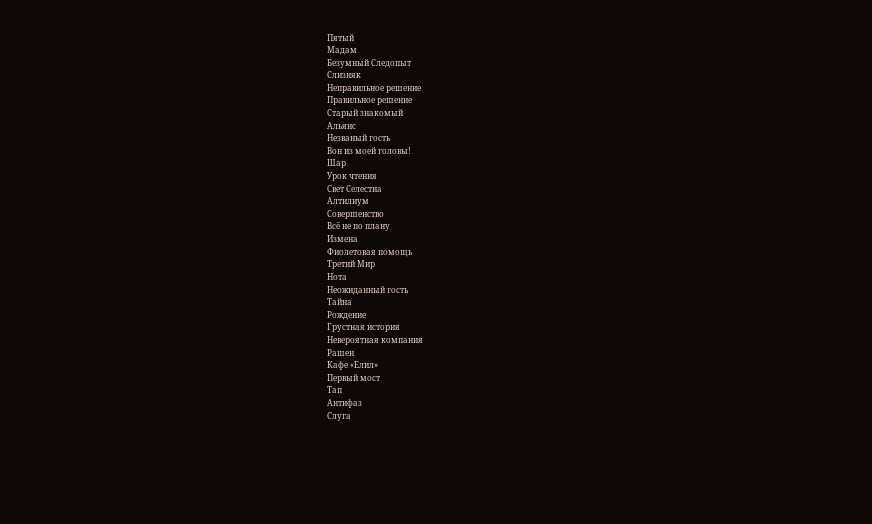Пятый
Мадам
Безумный Следопыт
Слизняк
Неправильное решение
Правильное решение
Старый знакомый
Альянс
Незваный гость
Вон из моей головы!
Шар
Урок чтения
Свет Селестиа
Алтилиум
Совершенство
Всё не по плану
Измена
Фиолетовая помощь
Третий Мир
Нота
Неожиданный гость
Тайна
Рождение
Грустная история
Невероятная компания
Рашен
Кафе «Елил»
Первый мост
Тап
Антифаз
Слуга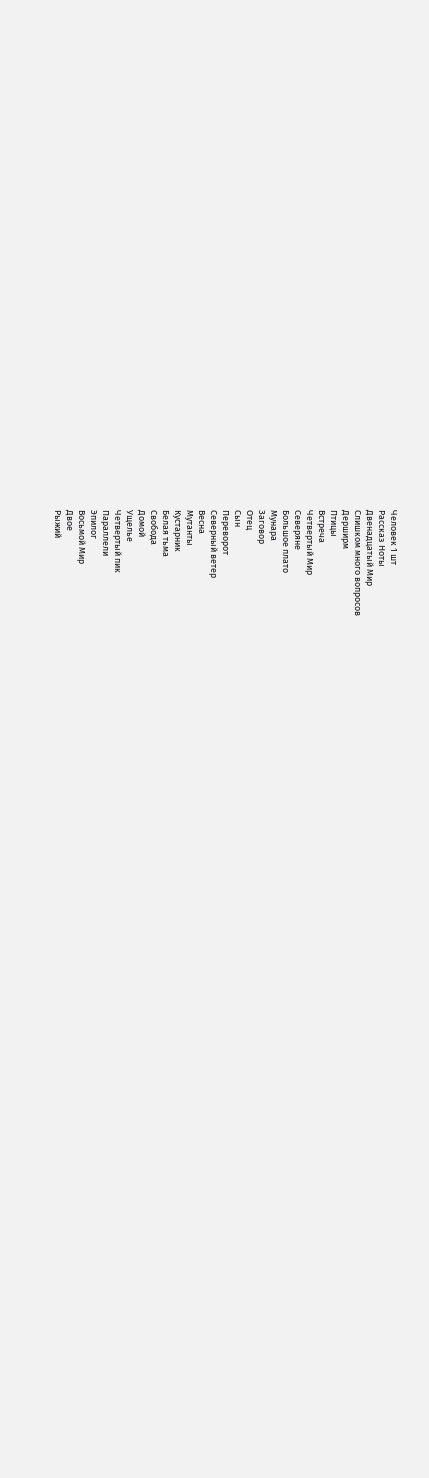Человек 1 шт
Рассказ Ноты
Двенадцатый Мир
Слишком много вопросов
Дерширм
Птицы
Встреча
Четвертый Мир
Северяне
Большое плато
Мунара
Заговор
Отец
Сын
Переворот
Северный ветер
Весна
Мутанты
Кустарник
Белая тьма
Свобода
Домой
Ущелье
Четвертый пик
Параллели
Эпилог
Восьмой Мир
Двое
Рыжий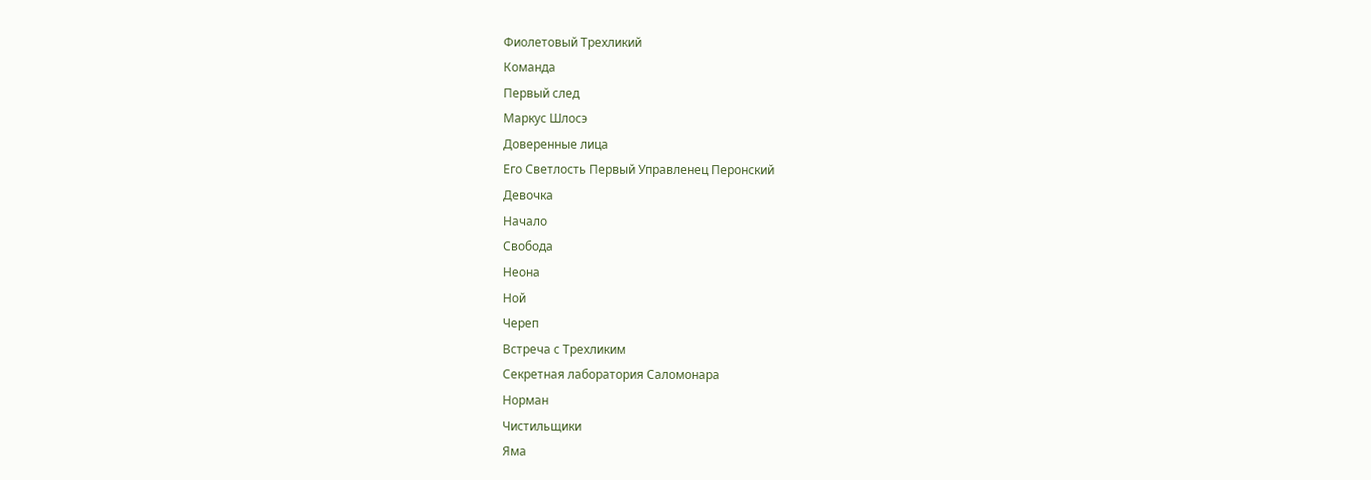Фиолетовый Трехликий
Команда
Первый след
Маркус Шлосэ
Доверенные лица
Его Светлость Первый Управленец Перонский
Девочка
Начало
Свобода
Неона
Ной
Череп
Встреча с Трехликим
Секретная лаборатория Саломонара
Норман
Чистильщики
Яма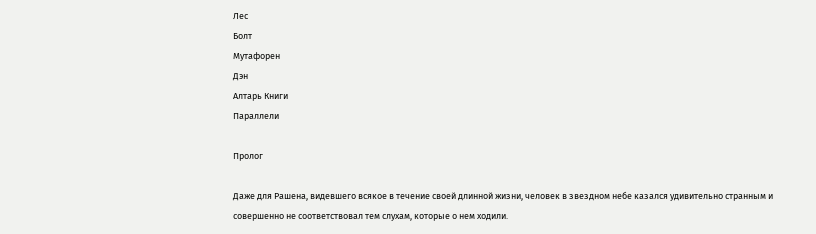Лес
Болт
Мутафорен
Дэн
Алтарь Книги
Параллели

Пролог

Даже для Рашена, видевшего всякое в течение своей длинной жизни, человек в звездном небе казался удивительно странным и совершенно не соответствовал тем слухам, которые о нем ходили.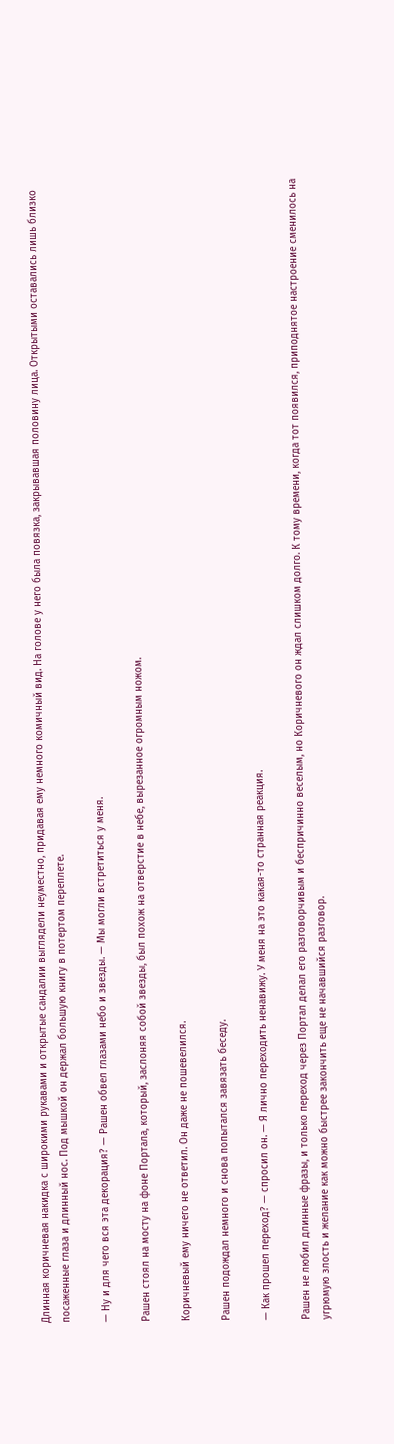Длинная коричневая накидка с широкими рукавами и открытые сандалии выглядели неуместно, придавая ему немного комичный вид. На голове у него была повязка, закрывавшая половину лица. Открытыми оставались лишь близко посаженные глаза и длинный нос. Под мышкой он держал большую книгу в потертом переплете.

— Ну и для чего вся эта декорация? — Рашен обвел глазами небо и звезды. — Мы могли встретиться у меня.

Рашен стоял на мосту на фоне Портала, который, заслоняя собой звезды, был похож на отверстие в небе, вырезанное огромным ножом.

Коричневый ему ничего не ответил. Он даже не пошевелился.

Рашен подождал немного и снова попытался завязать беседу.

— Как прошел переход? — спросил он. — Я лично переходить ненавижу. У меня на это какая-то странная реакция.

Рашен не любил длинные фразы, и только переход через Портал делал его разговорчивым и беспричинно веселым, но Коричневого он ждал слишком долго. К тому времени, когда тот появился, приподнятое настроение сменилось на угрюмую злость и желание как можно быстрее закончить еще не начавшийся разговор.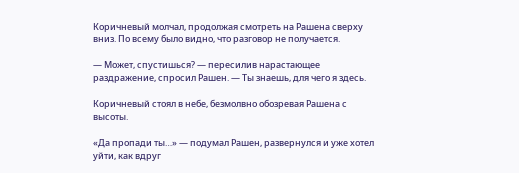Коричневый молчал, продолжая смотреть на Рашена сверху вниз. По всему было видно, что разговор не получается.

— Может, спустишься? — пересилив нарастающее раздражение, спросил Рашен. — Ты знаешь, для чего я здесь.

Коричневый стоял в небе, безмолвно обозревая Рашена с высоты.

«Да пропади ты…» — подумал Рашен, развернулся и уже хотел уйти, как вдруг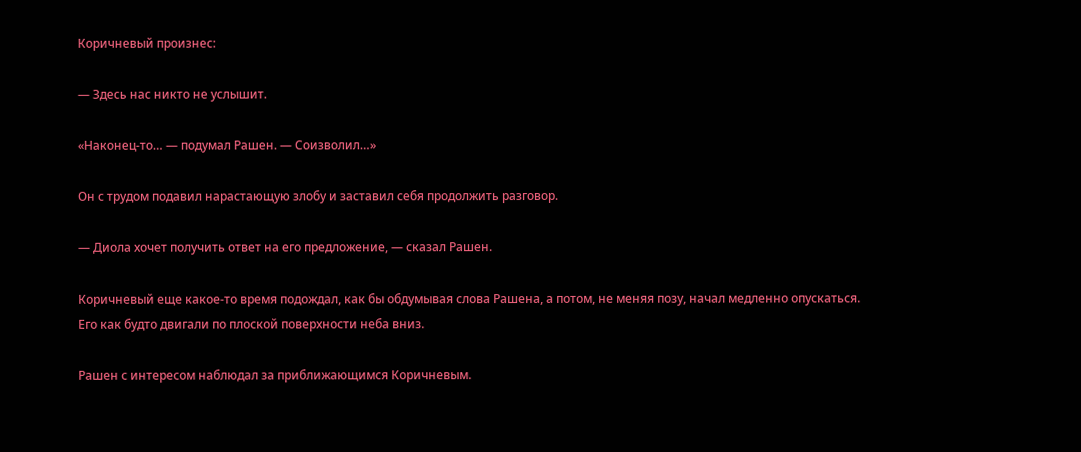Коричневый произнес:

— Здесь нас никто не услышит.

«Наконец-то… — подумал Рашен. — Соизволил…»

Он с трудом подавил нарастающую злобу и заставил себя продолжить разговор.

— Диола хочет получить ответ на его предложение, — сказал Рашен.

Коричневый еще какое-то время подождал, как бы обдумывая слова Рашена, а потом, не меняя позу, начал медленно опускаться. Его как будто двигали по плоской поверхности неба вниз.

Рашен с интересом наблюдал за приближающимся Коричневым.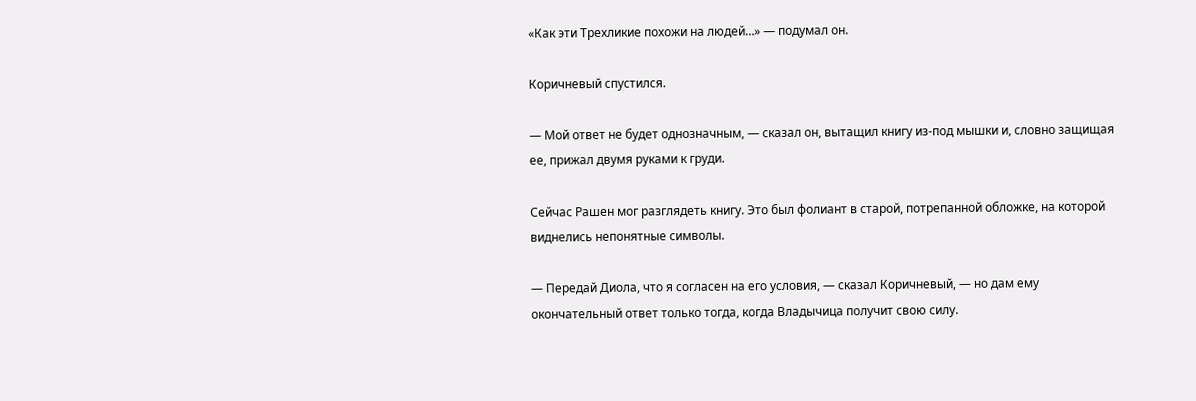«Как эти Трехликие похожи на людей…» — подумал он.

Коричневый спустился.

— Мой ответ не будет однозначным, — сказал он, вытащил книгу из-под мышки и, словно защищая ее, прижал двумя руками к груди.

Сейчас Рашен мог разглядеть книгу. Это был фолиант в старой, потрепанной обложке, на которой виднелись непонятные символы.

— Передай Диола, что я согласен на его условия, — сказал Коричневый, — но дам ему окончательный ответ только тогда, когда Владычица получит свою силу.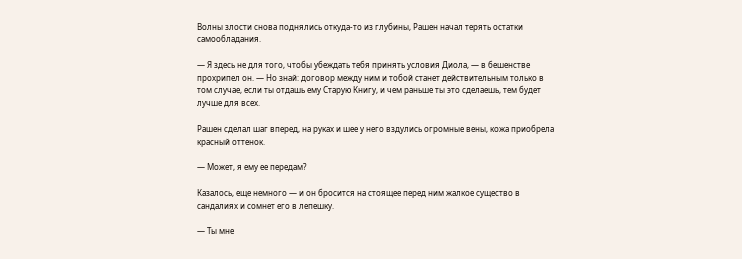Волны злости снова поднялись откуда-то из глубины, Рашен начал терять остатки самообладания.

— Я здесь не для того, чтобы убеждать тебя принять условия Диола, — в бешенстве прохрипел он. — Но знай: договор между ним и тобой станет действительным только в том случае, если ты отдашь ему Старую Книгу, и чем раньше ты это сделаешь, тем будет лучше для всех.

Рашен сделал шаг вперед, на руках и шее у него вздулись огромные вены, кожа приобрела красный оттенок.

— Может, я ему ее передам?

Казалось, еще немного — и он бросится на стоящее перед ним жалкое существо в сандалиях и сомнет его в лепешку.

— Ты мне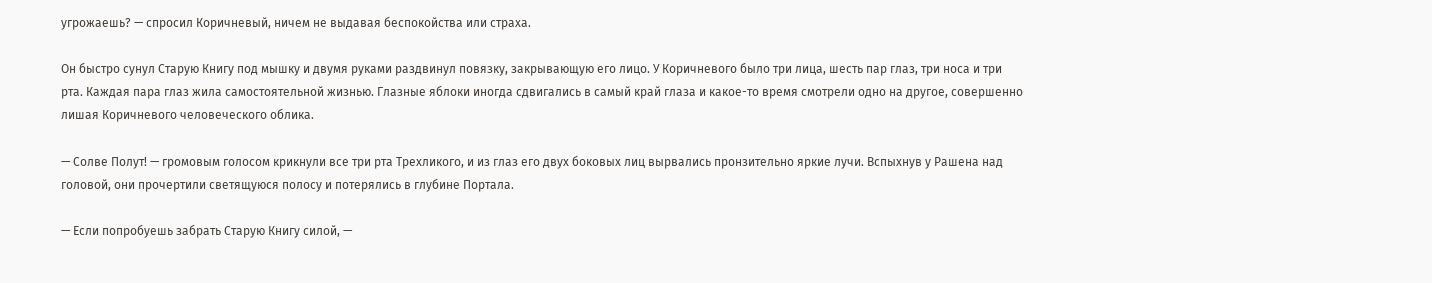угрожаешь? — спросил Коричневый, ничем не выдавая беспокойства или страха.

Он быстро сунул Старую Книгу под мышку и двумя руками раздвинул повязку, закрывающую его лицо. У Коричневого было три лица, шесть пар глаз, три носа и три рта. Каждая пара глаз жила самостоятельной жизнью. Глазные яблоки иногда сдвигались в самый край глаза и какое-то время смотрели одно на другое, совершенно лишая Коричневого человеческого облика.

— Солве Полут! — громовым голосом крикнули все три рта Трехликого, и из глаз его двух боковых лиц вырвались пронзительно яркие лучи. Вспыхнув у Рашена над головой, они прочертили светящуюся полосу и потерялись в глубине Портала.

— Если попробуешь забрать Старую Книгу силой, —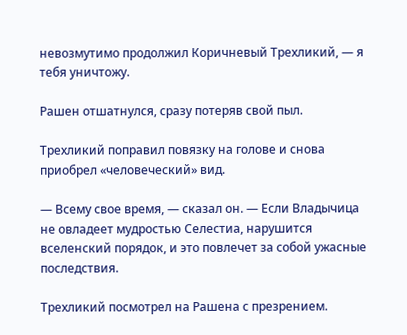невозмутимо продолжил Коричневый Трехликий, — я тебя уничтожу.

Рашен отшатнулся, сразу потеряв свой пыл.

Трехликий поправил повязку на голове и снова приобрел «человеческий» вид.

— Всему свое время, — сказал он. — Если Владычица не овладеет мудростью Селестиа, нарушится вселенский порядок, и это повлечет за собой ужасные последствия.

Трехликий посмотрел на Рашена с презрением.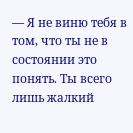— Я не виню тебя в том, что ты не в состоянии это понять. Ты всего лишь жалкий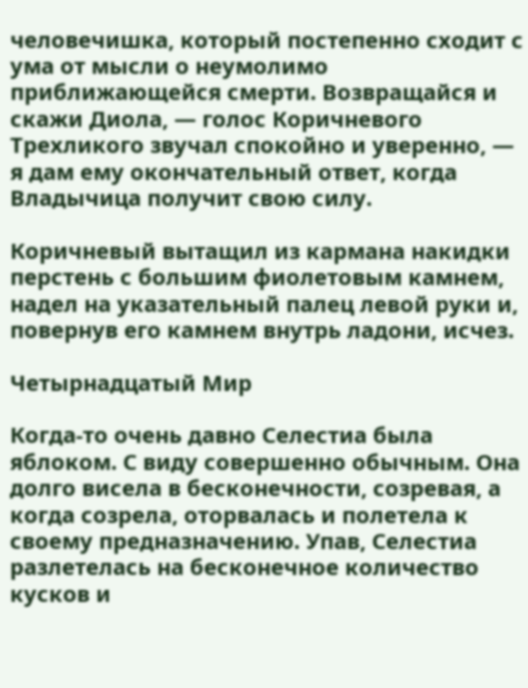человечишка, который постепенно сходит с ума от мысли о неумолимо приближающейся смерти. Возвращайся и скажи Диола, — голос Коричневого Трехликого звучал спокойно и уверенно, — я дам ему окончательный ответ, когда Владычица получит свою силу.

Коричневый вытащил из кармана накидки перстень с большим фиолетовым камнем, надел на указательный палец левой руки и, повернув его камнем внутрь ладони, исчез.

Четырнадцатый Мир

Когда-то очень давно Селестиа была яблоком. С виду совершенно обычным. Она долго висела в бесконечности, созревая, а когда созрела, оторвалась и полетела к своему предназначению. Упав, Селестиа разлетелась на бесконечное количество кусков и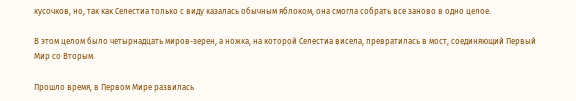кусочков, но, так как Селестиа только с виду казалась обычным яблоком, она смогла собрать все заново в одно целое.

В этом целом было четырнадцать миров-зерен, а ножка, на которой Селестиа висела, превратилась в мост, соединяющий Первый Мир со Вторым.

Прошло время, в Первом Мире развилась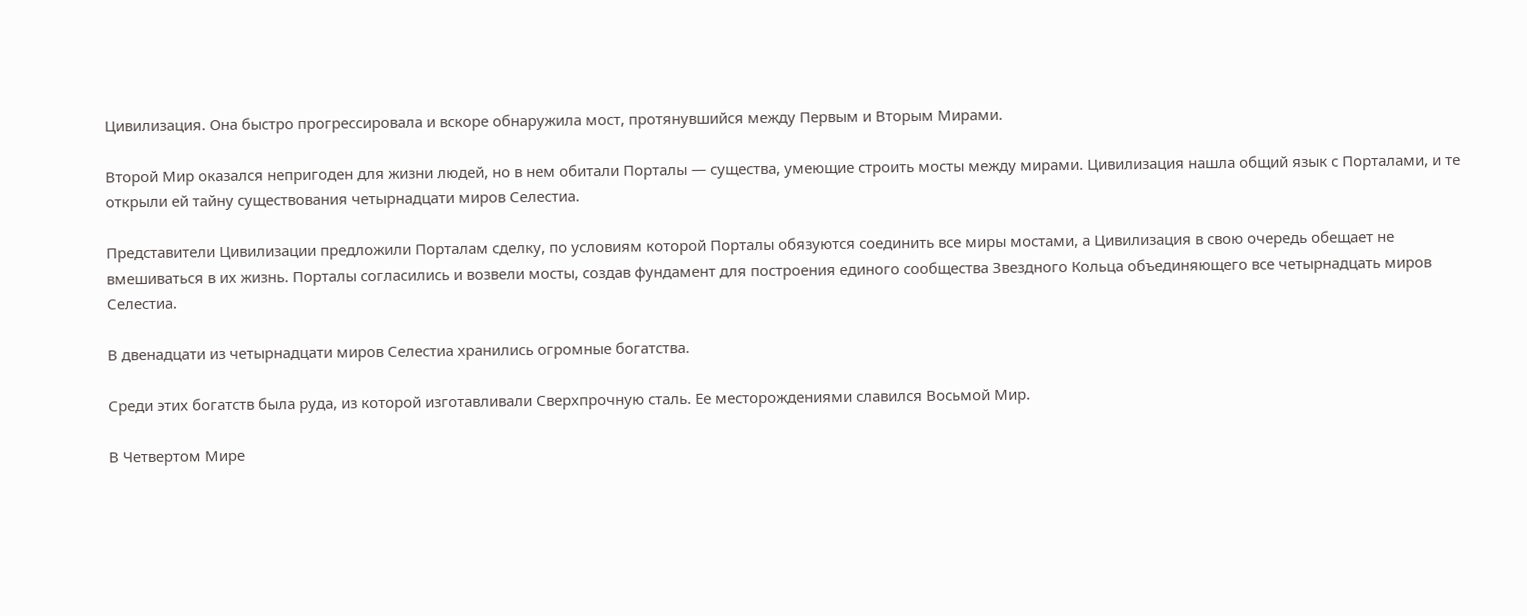Цивилизация. Она быстро прогрессировала и вскоре обнаружила мост, протянувшийся между Первым и Вторым Мирами.

Второй Мир оказался непригоден для жизни людей, но в нем обитали Порталы — существа, умеющие строить мосты между мирами. Цивилизация нашла общий язык с Порталами, и те открыли ей тайну существования четырнадцати миров Селестиа.

Представители Цивилизации предложили Порталам сделку, по условиям которой Порталы обязуются соединить все миры мостами, а Цивилизация в свою очередь обещает не вмешиваться в их жизнь. Порталы согласились и возвели мосты, создав фундамент для построения единого сообщества Звездного Кольца объединяющего все четырнадцать миров Селестиа.

В двенадцати из четырнадцати миров Селестиа хранились огромные богатства.

Среди этих богатств была руда, из которой изготавливали Сверхпрочную сталь. Ее месторождениями славился Восьмой Мир.

В Четвертом Мире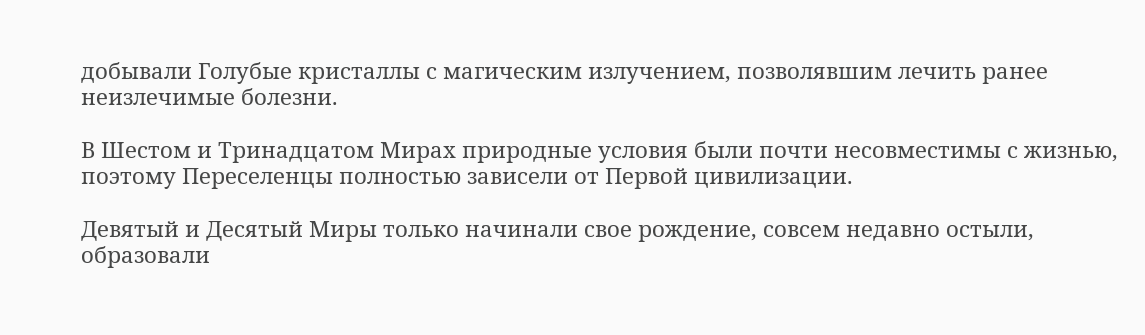добывали Голубые кристаллы с магическим излучением, позволявшим лечить ранее неизлечимые болезни.

В Шестом и Тринадцатом Мирах природные условия были почти несовместимы с жизнью, поэтому Переселенцы полностью зависели от Первой цивилизации.

Девятый и Десятый Миры только начинали свое рождение, совсем недавно остыли, образовали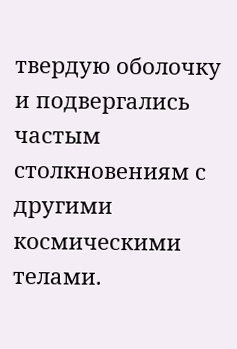твердую оболочку и подвергались частым столкновениям с другими космическими телами.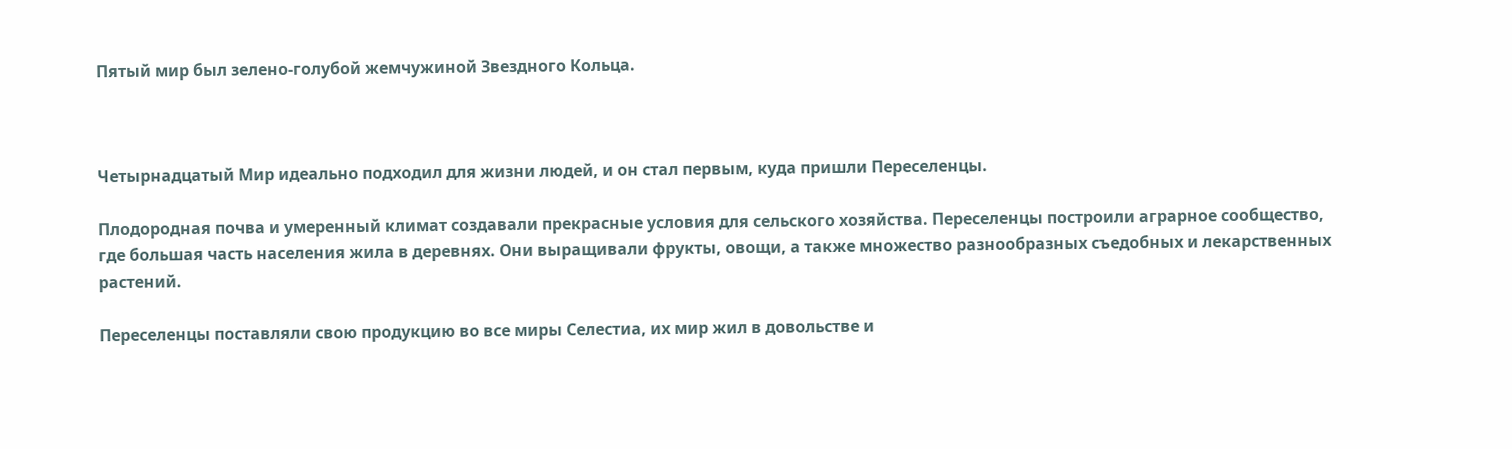Пятый мир был зелено-голубой жемчужиной Звездного Кольца.



Четырнадцатый Мир идеально подходил для жизни людей, и он стал первым, куда пришли Переселенцы.

Плодородная почва и умеренный климат создавали прекрасные условия для сельского хозяйства. Переселенцы построили аграрное сообщество, где большая часть населения жила в деревнях. Они выращивали фрукты, овощи, а также множество разнообразных съедобных и лекарственных растений.

Переселенцы поставляли свою продукцию во все миры Селестиа, их мир жил в довольстве и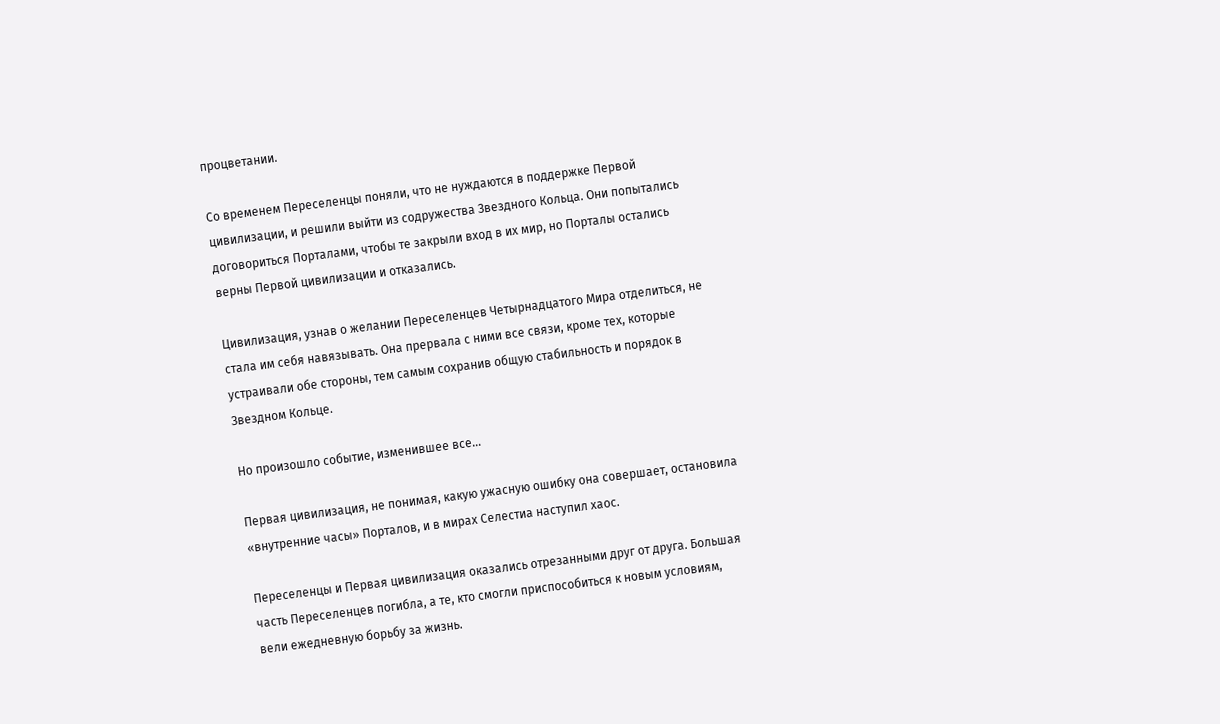процветании.

Со временем Переселенцы поняли, что не нуждаются в поддержке Первой цивилизации, и решили выйти из содружества Звездного Кольца. Они попытались договориться Порталами, чтобы те закрыли вход в их мир, но Порталы остались верны Первой цивилизации и отказались.

Цивилизация, узнав о желании Переселенцев Четырнадцатого Мира отделиться, не стала им себя навязывать. Она прервала с ними все связи, кроме тех, которые устраивали обе стороны, тем самым сохранив общую стабильность и порядок в Звездном Кольце.

Но произошло событие, изменившее все…

Первая цивилизация, не понимая, какую ужасную ошибку она совершает, остановила «внутренние часы» Порталов, и в мирах Селестиа наступил хаос.

Переселенцы и Первая цивилизация оказались отрезанными друг от друга. Большая часть Переселенцев погибла, а те, кто смогли приспособиться к новым условиям, вели ежедневную борьбу за жизнь.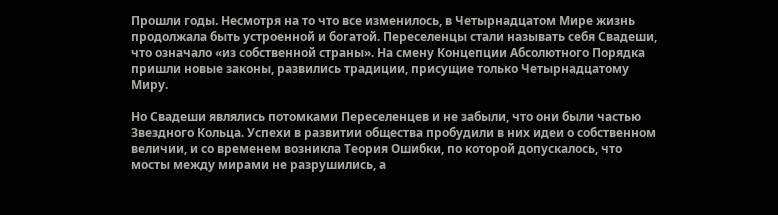Прошли годы. Несмотря на то что все изменилось, в Четырнадцатом Мире жизнь продолжала быть устроенной и богатой. Переселенцы стали называть себя Свадеши, что означало «из собственной страны». На смену Концепции Абсолютного Порядка пришли новые законы, развились традиции, присущие только Четырнадцатому Миру.

Но Свадеши являлись потомками Переселенцев и не забыли, что они были частью Звездного Кольца. Успехи в развитии общества пробудили в них идеи о собственном величии, и со временем возникла Теория Ошибки, по которой допускалось, что мосты между мирами не разрушились, а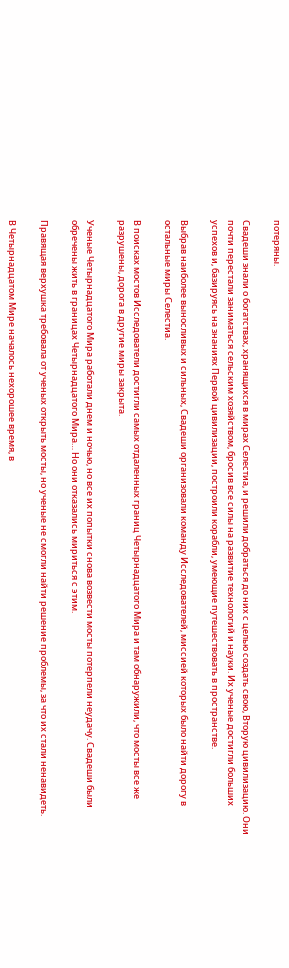потеряны.

Свадеши знали о богатствах, хранящихся в мирах Селестиа, и решили добраться до них с целью создать свою, Вторую цивилизацию. Они почти перестали заниматься сельским хозяйством, бросив все силы на развитие технологий и науки. Их ученые достигли больших успехов и, базируясь на знаниях Первой цивилизации, построили корабли, умеющие путешествовать в пространстве.

Выбрав наиболее выносливых и сильных, Свадеши организовали команду Исследователей, миссией которых было найти дорогу в остальные миры Селестиа.

В поисках мостов Исследователи достигли самых отдаленных границ Четырнадцатого Мира и там обнаружили, что мосты все же разрушены, дорога в другие миры закрыта.

Ученые Четырнадцатого Мира работали днем и ночью, но все их попытки снова возвести мосты потерпели неудачу. Свадеши были обречены жить в границах Четырнадцатого Мира… Но они отказались мириться с этим.

Правящая верхушка требовала от ученых открыть мосты, но ученые не смогли найти решение проблемы, за что их стали ненавидеть.

В Четырнадцатом Мире началось нехорошее время, в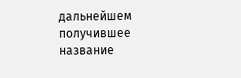дальнейшем получившее название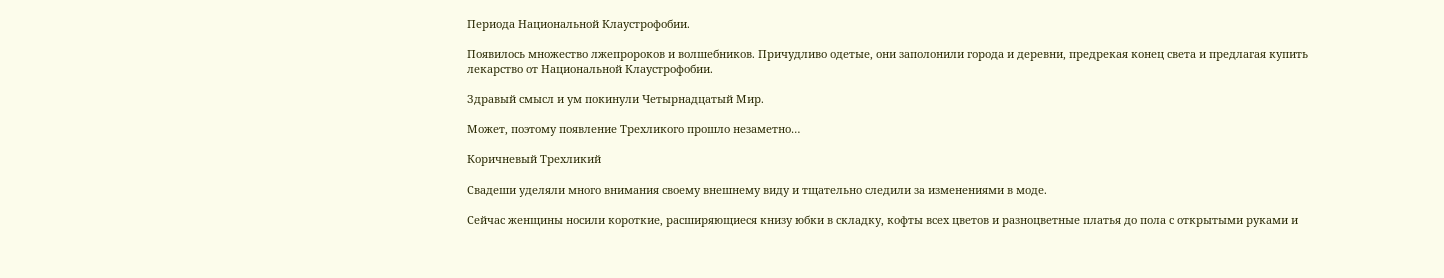Периода Национальной Клаустрофобии.

Появилось множество лжепророков и волшебников. Причудливо одетые, они заполонили города и деревни, предрекая конец света и предлагая купить лекарство от Национальной Клаустрофобии.

Здравый смысл и ум покинули Четырнадцатый Мир.

Может, поэтому появление Трехликого прошло незаметно…

Коричневый Трехликий

Свадеши уделяли много внимания своему внешнему виду и тщательно следили за изменениями в моде.

Сейчас женщины носили короткие, расширяющиеся книзу юбки в складку, кофты всех цветов и разноцветные платья до пола с открытыми руками и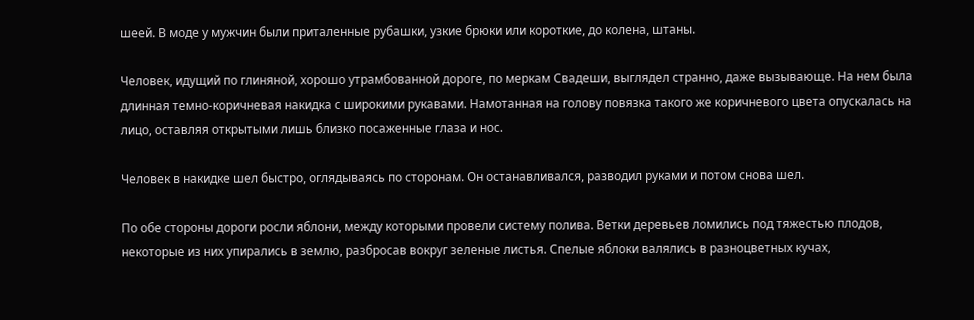шеей. В моде у мужчин были приталенные рубашки, узкие брюки или короткие, до колена, штаны.

Человек, идущий по глиняной, хорошо утрамбованной дороге, по меркам Свадеши, выглядел странно, даже вызывающе. На нем была длинная темно-коричневая накидка с широкими рукавами. Намотанная на голову повязка такого же коричневого цвета опускалась на лицо, оставляя открытыми лишь близко посаженные глаза и нос.

Человек в накидке шел быстро, оглядываясь по сторонам. Он останавливался, разводил руками и потом снова шел.

По обе стороны дороги росли яблони, между которыми провели систему полива. Ветки деревьев ломились под тяжестью плодов, некоторые из них упирались в землю, разбросав вокруг зеленые листья. Спелые яблоки валялись в разноцветных кучах,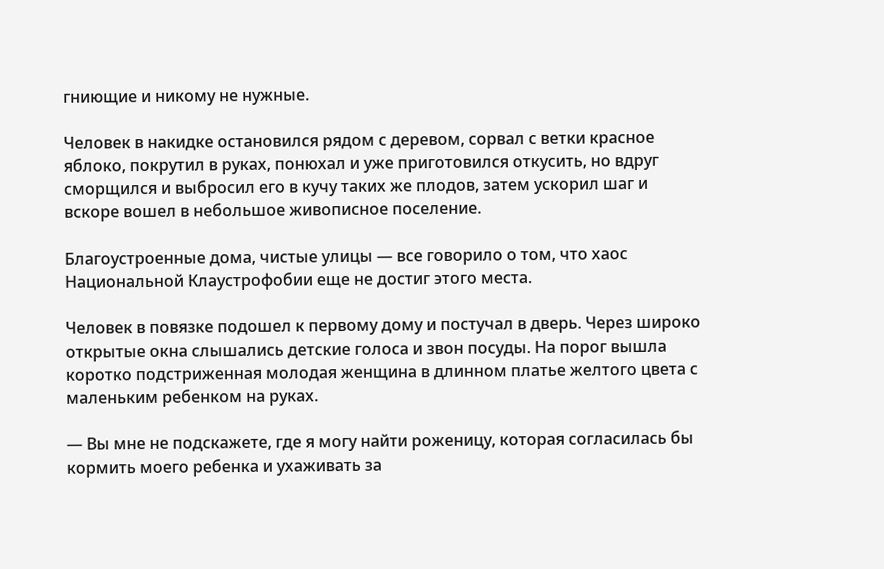гниющие и никому не нужные.

Человек в накидке остановился рядом с деревом, сорвал с ветки красное яблоко, покрутил в руках, понюхал и уже приготовился откусить, но вдруг сморщился и выбросил его в кучу таких же плодов, затем ускорил шаг и вскоре вошел в небольшое живописное поселение.

Благоустроенные дома, чистые улицы — все говорило о том, что хаос Национальной Клаустрофобии еще не достиг этого места.

Человек в повязке подошел к первому дому и постучал в дверь. Через широко открытые окна слышались детские голоса и звон посуды. На порог вышла коротко подстриженная молодая женщина в длинном платье желтого цвета с маленьким ребенком на руках.

— Вы мне не подскажете, где я могу найти роженицу, которая согласилась бы кормить моего ребенка и ухаживать за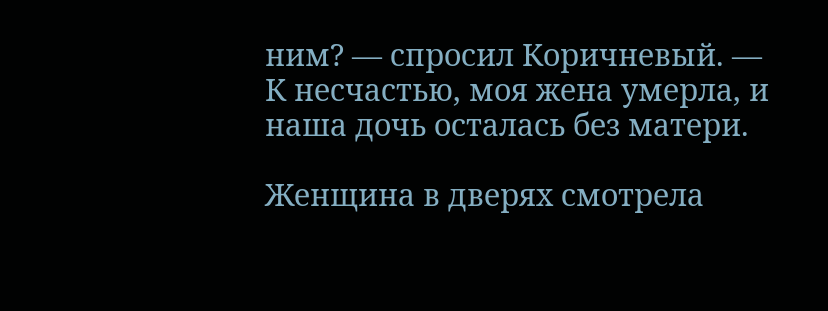ним? — спросил Коричневый. — К несчастью, моя жена умерла, и наша дочь осталась без матери.

Женщина в дверях смотрела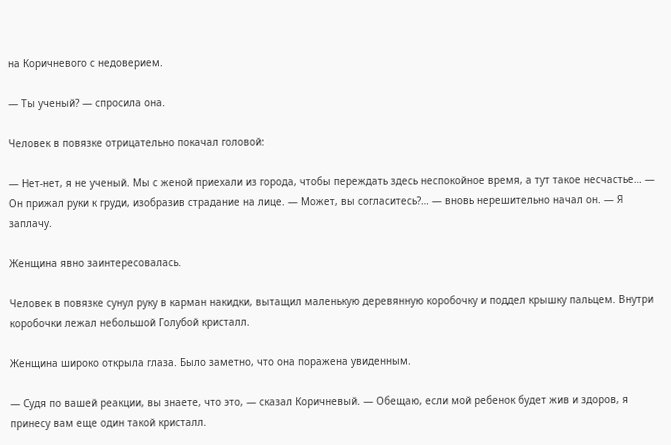на Коричневого с недоверием.

— Ты ученый? — спросила она.

Человек в повязке отрицательно покачал головой:

— Нет-нет, я не ученый. Мы с женой приехали из города, чтобы переждать здесь неспокойное время, а тут такое несчастье… — Он прижал руки к груди, изобразив страдание на лице. — Может, вы согласитесь?… — вновь нерешительно начал он. — Я заплачу.

Женщина явно заинтересовалась.

Человек в повязке сунул руку в карман накидки, вытащил маленькую деревянную коробочку и поддел крышку пальцем. Внутри коробочки лежал небольшой Голубой кристалл.

Женщина широко открыла глаза. Было заметно, что она поражена увиденным.

— Судя по вашей реакции, вы знаете, что это, — сказал Коричневый. — Обещаю, если мой ребенок будет жив и здоров, я принесу вам еще один такой кристалл.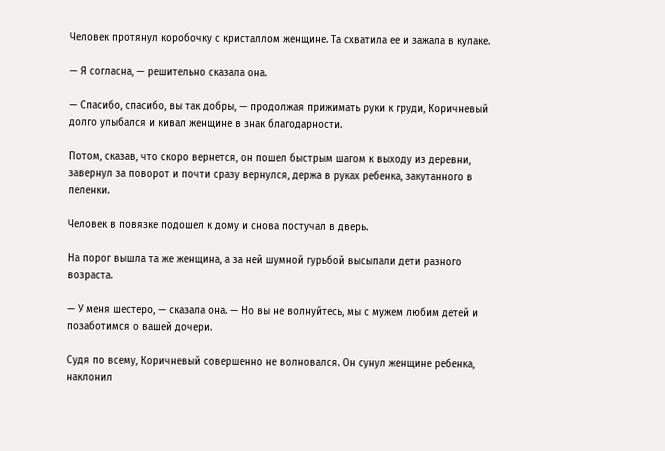Человек протянул коробочку с кристаллом женщине. Та схватила ее и зажала в кулаке.

— Я согласна, — решительно сказала она.

— Спасибо, спасибо, вы так добры, — продолжая прижимать руки к груди, Коричневый долго улыбался и кивал женщине в знак благодарности.

Потом, сказав, что скоро вернется, он пошел быстрым шагом к выходу из деревни, завернул за поворот и почти сразу вернулся, держа в руках ребенка, закутанного в пеленки.

Человек в повязке подошел к дому и снова постучал в дверь.

На порог вышла та же женщина, а за ней шумной гурьбой высыпали дети разного возраста.

— У меня шестеро, — сказала она. — Но вы не волнуйтесь, мы с мужем любим детей и позаботимся о вашей дочери.

Судя по всему, Коричневый совершенно не волновался. Он сунул женщине ребенка, наклонил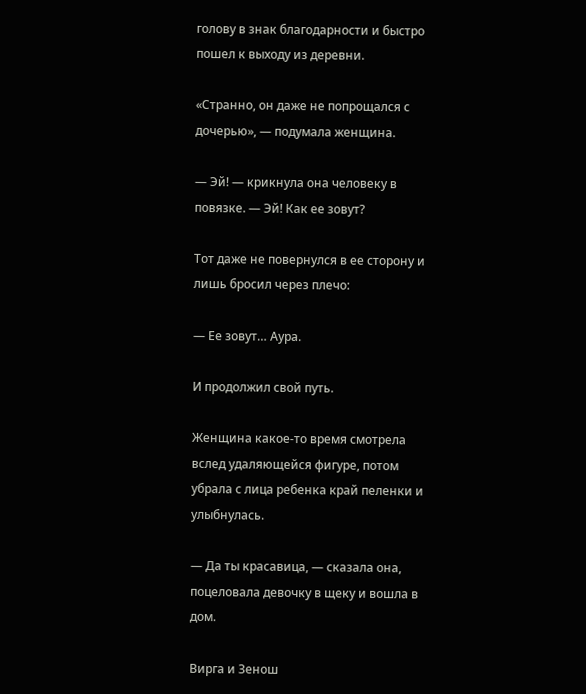голову в знак благодарности и быстро пошел к выходу из деревни.

«Странно, он даже не попрощался с дочерью», — подумала женщина.

— Эй! — крикнула она человеку в повязке. — Эй! Как ее зовут?

Тот даже не повернулся в ее сторону и лишь бросил через плечо:

— Ее зовут… Аура.

И продолжил свой путь.

Женщина какое-то время смотрела вслед удаляющейся фигуре, потом убрала с лица ребенка край пеленки и улыбнулась.

— Да ты красавица, — сказала она, поцеловала девочку в щеку и вошла в дом.

Вирга и Зенош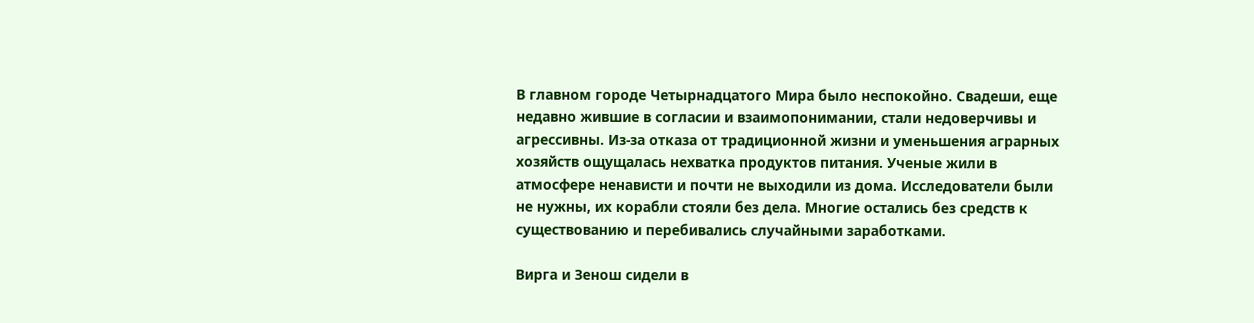В главном городе Четырнадцатого Мира было неспокойно. Свадеши, еще недавно жившие в согласии и взаимопонимании, стали недоверчивы и агрессивны. Из-за отказа от традиционной жизни и уменьшения аграрных хозяйств ощущалась нехватка продуктов питания. Ученые жили в атмосфере ненависти и почти не выходили из дома. Исследователи были не нужны, их корабли стояли без дела. Многие остались без средств к существованию и перебивались случайными заработками.

Вирга и Зенош сидели в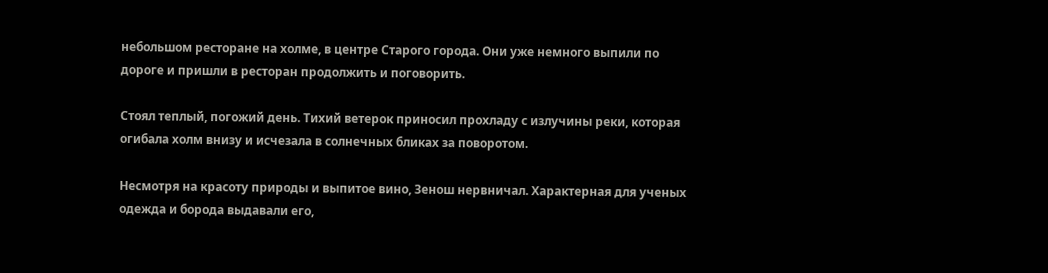небольшом ресторане на холме, в центре Старого города. Они уже немного выпили по дороге и пришли в ресторан продолжить и поговорить.

Стоял теплый, погожий день. Тихий ветерок приносил прохладу с излучины реки, которая огибала холм внизу и исчезала в солнечных бликах за поворотом.

Несмотря на красоту природы и выпитое вино, Зенош нервничал. Характерная для ученых одежда и борода выдавали его,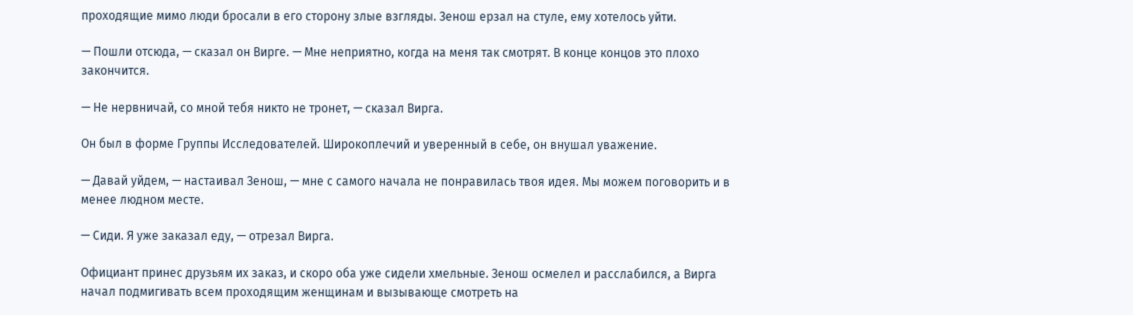проходящие мимо люди бросали в его сторону злые взгляды. Зенош ерзал на стуле, ему хотелось уйти.

— Пошли отсюда, — сказал он Вирге. — Мне неприятно, когда на меня так смотрят. В конце концов это плохо закончится.

— Не нервничай, со мной тебя никто не тронет, — сказал Вирга.

Он был в форме Группы Исследователей. Широкоплечий и уверенный в себе, он внушал уважение.

— Давай уйдем, — настаивал Зенош, — мне с самого начала не понравилась твоя идея. Мы можем поговорить и в менее людном месте.

— Сиди. Я уже заказал еду, — отрезал Вирга.

Официант принес друзьям их заказ, и скоро оба уже сидели хмельные. Зенош осмелел и расслабился, а Вирга начал подмигивать всем проходящим женщинам и вызывающе смотреть на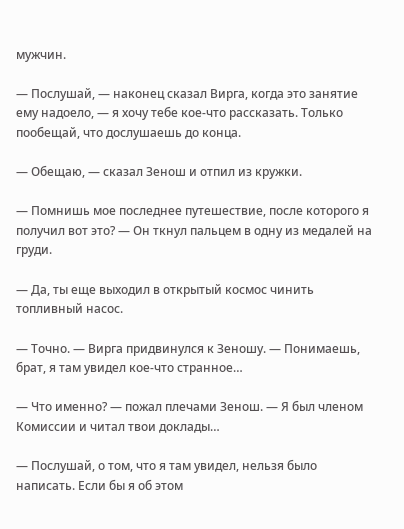мужчин.

— Послушай, — наконец сказал Вирга, когда это занятие ему надоело, — я хочу тебе кое-что рассказать. Только пообещай, что дослушаешь до конца.

— Обещаю, — сказал Зенош и отпил из кружки.

— Помнишь мое последнее путешествие, после которого я получил вот это? — Он ткнул пальцем в одну из медалей на груди.

— Да, ты еще выходил в открытый космос чинить топливный насос.

— Точно. — Вирга придвинулся к Зеношу. — Понимаешь, брат, я там увидел кое-что странное…

— Что именно? — пожал плечами Зенош. — Я был членом Комиссии и читал твои доклады…

— Послушай, о том, что я там увидел, нельзя было написать. Если бы я об этом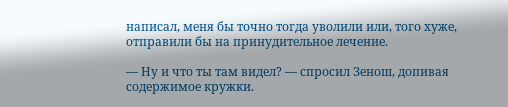написал, меня бы точно тогда уволили или, того хуже, отправили бы на принудительное лечение.

— Ну и что ты там видел? — спросил Зенош, допивая содержимое кружки.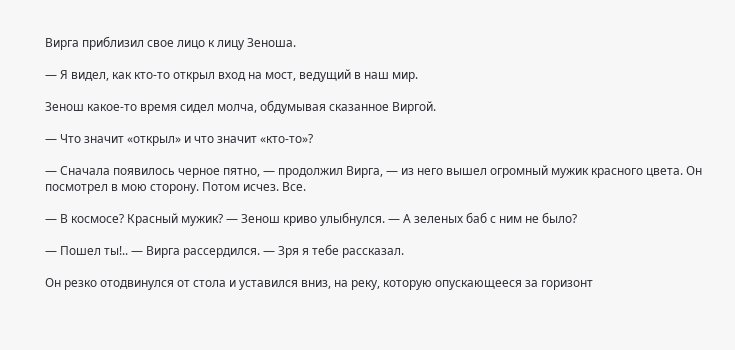Вирга приблизил свое лицо к лицу Зеноша.

— Я видел, как кто-то открыл вход на мост, ведущий в наш мир.

Зенош какое-то время сидел молча, обдумывая сказанное Виргой.

— Что значит «открыл» и что значит «кто-то»?

— Сначала появилось черное пятно, — продолжил Вирга, — из него вышел огромный мужик красного цвета. Он посмотрел в мою сторону. Потом исчез. Все.

— В космосе? Красный мужик? — Зенош криво улыбнулся. — А зеленых баб с ним не было?

— Пошел ты!.. — Вирга рассердился. — Зря я тебе рассказал.

Он резко отодвинулся от стола и уставился вниз, на реку, которую опускающееся за горизонт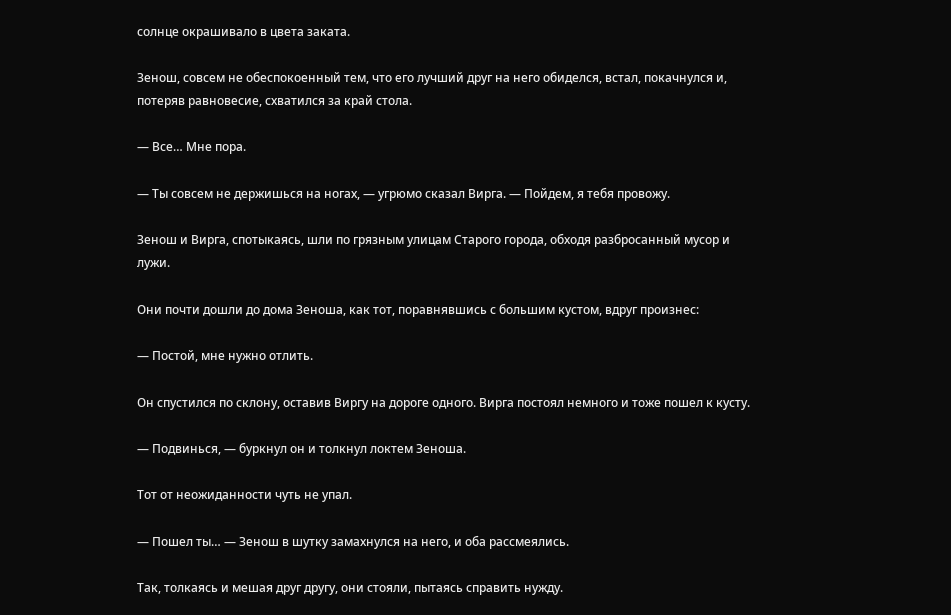солнце окрашивало в цвета заката.

Зенош, совсем не обеспокоенный тем, что его лучший друг на него обиделся, встал, покачнулся и, потеряв равновесие, схватился за край стола.

— Все… Мне пора.

— Ты совсем не держишься на ногах, — угрюмо сказал Вирга. — Пойдем, я тебя провожу.

Зенош и Вирга, спотыкаясь, шли по грязным улицам Старого города, обходя разбросанный мусор и лужи.

Они почти дошли до дома Зеноша, как тот, поравнявшись с большим кустом, вдруг произнес:

— Постой, мне нужно отлить.

Он спустился по склону, оставив Виргу на дороге одного. Вирга постоял немного и тоже пошел к кусту.

— Подвинься, — буркнул он и толкнул локтем Зеноша.

Тот от неожиданности чуть не упал.

— Пошел ты… — Зенош в шутку замахнулся на него, и оба рассмеялись.

Так, толкаясь и мешая друг другу, они стояли, пытаясь справить нужду.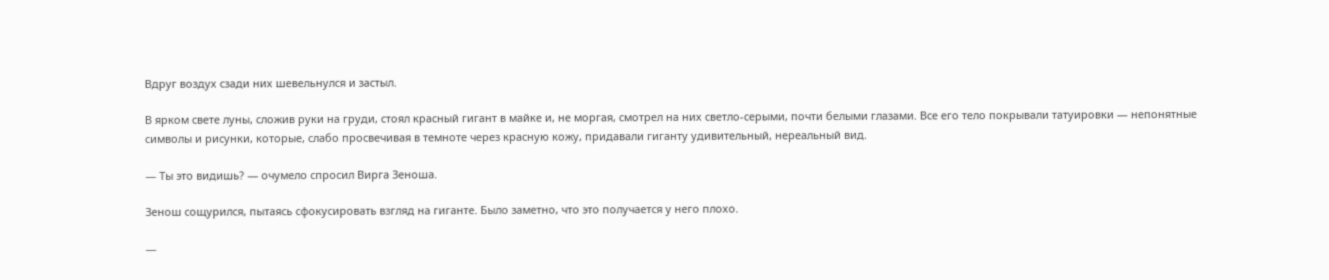Вдруг воздух сзади них шевельнулся и застыл.

В ярком свете луны, сложив руки на груди, стоял красный гигант в майке и, не моргая, смотрел на них светло-серыми, почти белыми глазами. Все его тело покрывали татуировки — непонятные символы и рисунки, которые, слабо просвечивая в темноте через красную кожу, придавали гиганту удивительный, нереальный вид.

— Ты это видишь? — очумело спросил Вирга Зеноша.

Зенош сощурился, пытаясь сфокусировать взгляд на гиганте. Было заметно, что это получается у него плохо.

—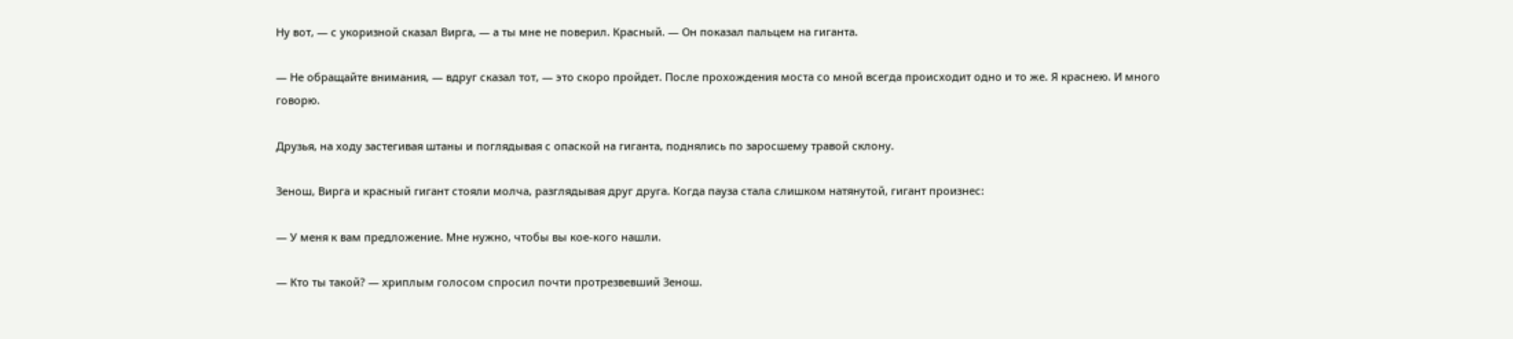Ну вот, — с укоризной сказал Вирга, — а ты мне не поверил. Красный. — Он показал пальцем на гиганта.

— Не обращайте внимания, — вдруг сказал тот, — это скоро пройдет. После прохождения моста со мной всегда происходит одно и то же. Я краснею. И много говорю.

Друзья, на ходу застегивая штаны и поглядывая с опаской на гиганта, поднялись по заросшему травой склону.

Зенош, Вирга и красный гигант стояли молча, разглядывая друг друга. Когда пауза стала слишком натянутой, гигант произнес:

— У меня к вам предложение. Мне нужно, чтобы вы кое-кого нашли.

— Кто ты такой? — хриплым голосом спросил почти протрезвевший Зенош.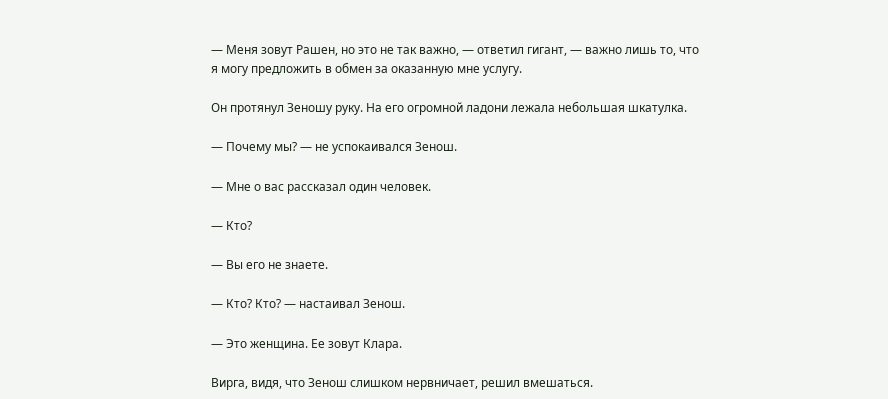— Меня зовут Рашен, но это не так важно, — ответил гигант, — важно лишь то, что я могу предложить в обмен за оказанную мне услугу.

Он протянул Зеношу руку. На его огромной ладони лежала небольшая шкатулка.

— Почему мы? — не успокаивался Зенош.

— Мне о вас рассказал один человек.

— Кто?

— Вы его не знаете.

— Кто? Кто? — настаивал Зенош.

— Это женщина. Ее зовут Клара.

Вирга, видя, что Зенош слишком нервничает, решил вмешаться.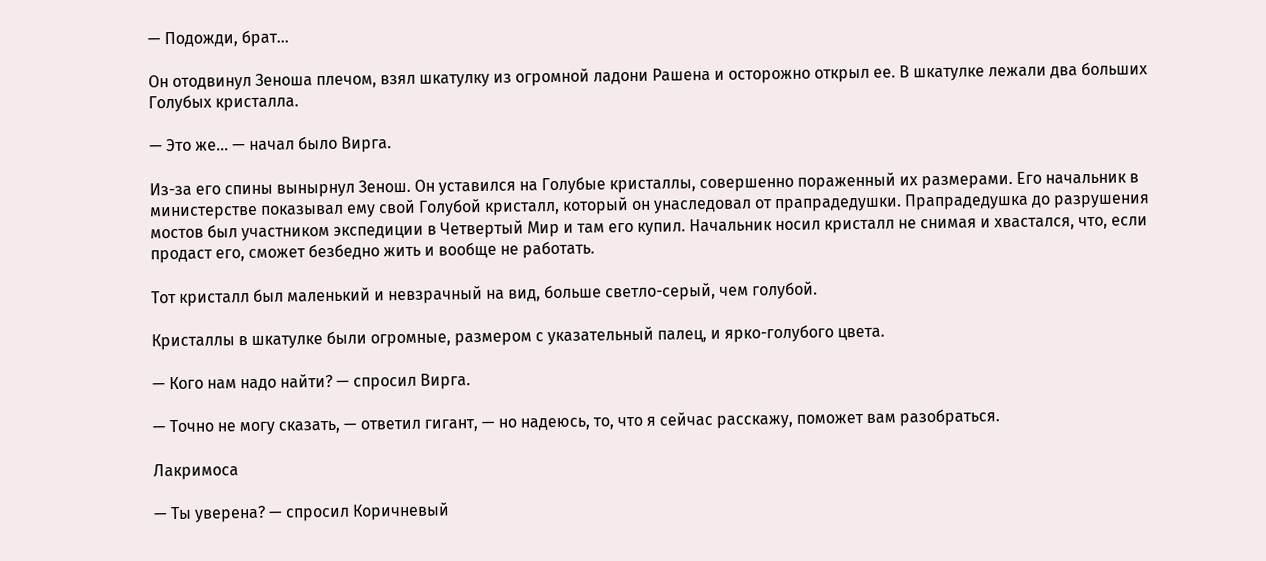— Подожди, брат…

Он отодвинул Зеноша плечом, взял шкатулку из огромной ладони Рашена и осторожно открыл ее. В шкатулке лежали два больших Голубых кристалла.

— Это же… — начал было Вирга.

Из-за его спины вынырнул Зенош. Он уставился на Голубые кристаллы, совершенно пораженный их размерами. Его начальник в министерстве показывал ему свой Голубой кристалл, который он унаследовал от прапрадедушки. Прапрадедушка до разрушения мостов был участником экспедиции в Четвертый Мир и там его купил. Начальник носил кристалл не снимая и хвастался, что, если продаст его, сможет безбедно жить и вообще не работать.

Тот кристалл был маленький и невзрачный на вид, больше светло-серый, чем голубой.

Кристаллы в шкатулке были огромные, размером с указательный палец, и ярко-голубого цвета.

— Кого нам надо найти? — спросил Вирга.

— Точно не могу сказать, — ответил гигант, — но надеюсь, то, что я сейчас расскажу, поможет вам разобраться.

Лакримоса

— Ты уверена? — спросил Коричневый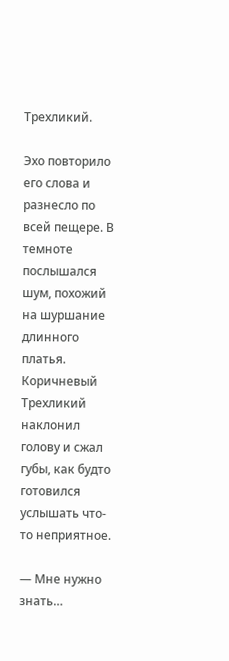Трехликий.

Эхо повторило его слова и разнесло по всей пещере. В темноте послышался шум, похожий на шуршание длинного платья. Коричневый Трехликий наклонил голову и сжал губы, как будто готовился услышать что-то неприятное.

— Мне нужно знать…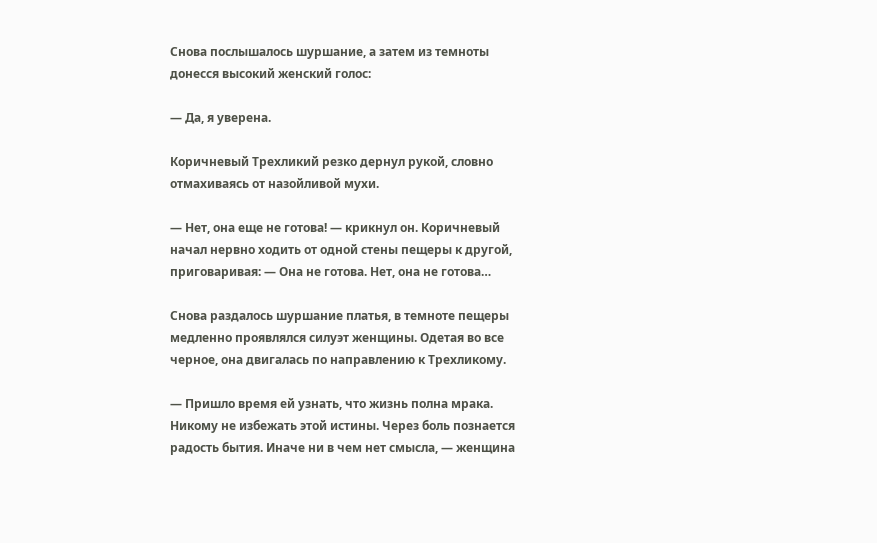Снова послышалось шуршание, а затем из темноты донесся высокий женский голос:

— Да, я уверена.

Коричневый Трехликий резко дернул рукой, словно отмахиваясь от назойливой мухи.

— Нет, она еще не готова! — крикнул он. Коричневый начал нервно ходить от одной стены пещеры к другой, приговаривая: — Она не готова. Нет, она не готова…

Снова раздалось шуршание платья, в темноте пещеры медленно проявлялся силуэт женщины. Одетая во все черное, она двигалась по направлению к Трехликому.

— Пришло время ей узнать, что жизнь полна мрака. Никому не избежать этой истины. Через боль познается радость бытия. Иначе ни в чем нет смысла, — женщина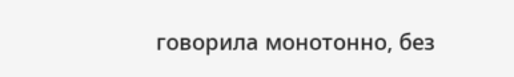говорила монотонно, без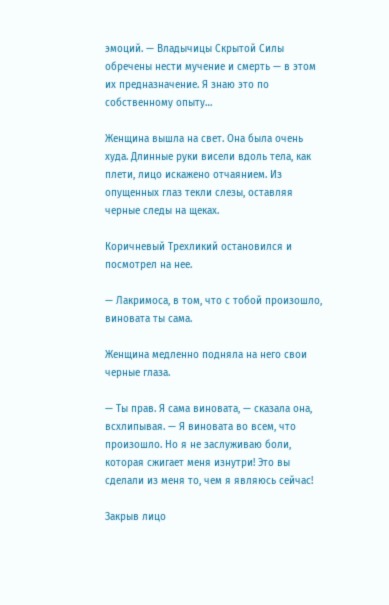эмоций. — Владычицы Скрытой Силы обречены нести мучение и смерть — в этом их предназначение. Я знаю это по собственному опыту…

Женщина вышла на свет. Она была очень худа. Длинные руки висели вдоль тела, как плети, лицо искажено отчаянием. Из опущенных глаз текли слезы, оставляя черные следы на щеках.

Коричневый Трехликий остановился и посмотрел на нее.

— Лакримоса, в том, что с тобой произошло, виновата ты сама.

Женщина медленно подняла на него свои черные глаза.

— Ты прав. Я сама виновата, — сказала она, всхлипывая. — Я виновата во всем, что произошло. Но я не заслуживаю боли, которая сжигает меня изнутри! Это вы сделали из меня то, чем я являюсь сейчас!

Закрыв лицо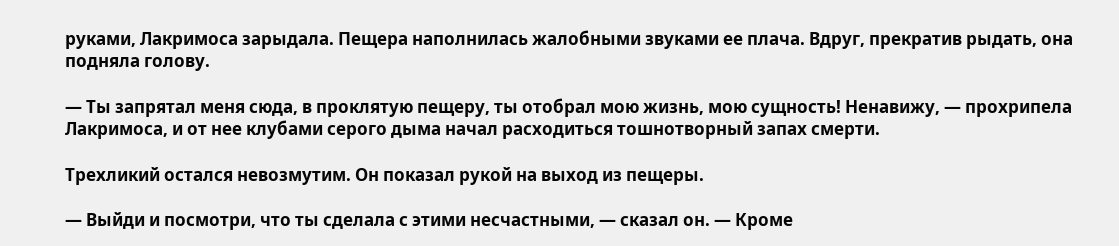руками, Лакримоса зарыдала. Пещера наполнилась жалобными звуками ее плача. Вдруг, прекратив рыдать, она подняла голову.

— Ты запрятал меня сюда, в проклятую пещеру, ты отобрал мою жизнь, мою сущность! Ненавижу, — прохрипела Лакримоса, и от нее клубами серого дыма начал расходиться тошнотворный запах смерти.

Трехликий остался невозмутим. Он показал рукой на выход из пещеры.

— Выйди и посмотри, что ты сделала с этими несчастными, — сказал он. — Кроме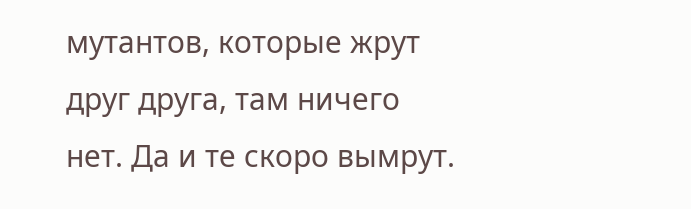мутантов, которые жрут друг друга, там ничего нет. Да и те скоро вымрут.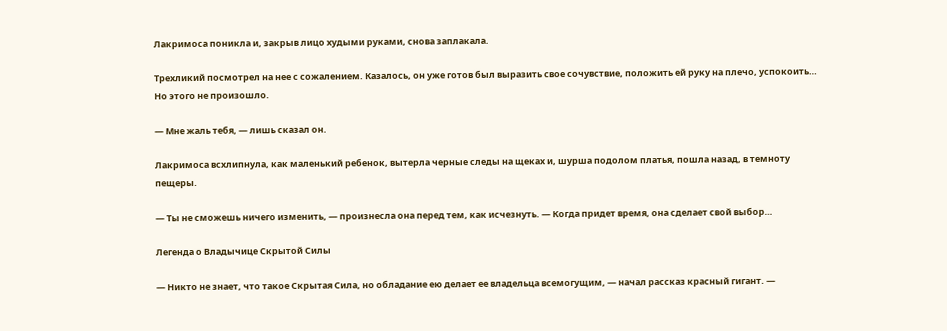Лакримоса поникла и, закрыв лицо худыми руками, снова заплакала.

Трехликий посмотрел на нее с сожалением. Казалось, он уже готов был выразить свое сочувствие, положить ей руку на плечо, успокоить… Но этого не произошло.

— Мне жаль тебя, — лишь сказал он.

Лакримоса всхлипнула, как маленький ребенок, вытерла черные следы на щеках и, шурша подолом платья, пошла назад, в темноту пещеры.

— Ты не сможешь ничего изменить, — произнесла она перед тем, как исчезнуть. — Когда придет время, она сделает свой выбор…

Легенда о Владычице Скрытой Силы

— Никто не знает, что такое Скрытая Сила, но обладание ею делает ее владельца всемогущим, — начал рассказ красный гигант. —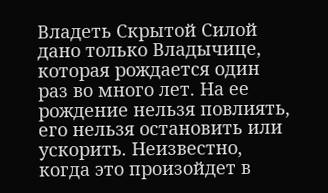Владеть Скрытой Силой дано только Владычице, которая рождается один раз во много лет. На ее рождение нельзя повлиять, его нельзя остановить или ускорить. Неизвестно, когда это произойдет в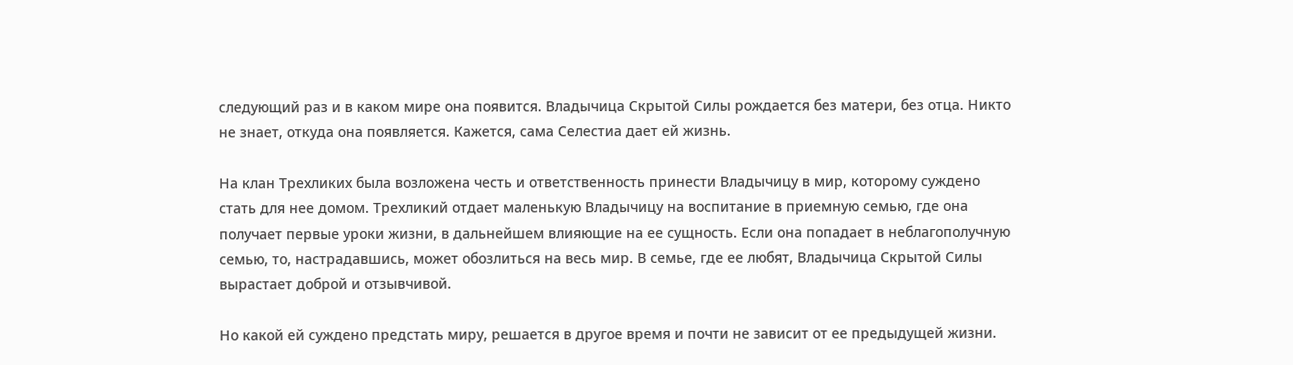следующий раз и в каком мире она появится. Владычица Скрытой Силы рождается без матери, без отца. Никто не знает, откуда она появляется. Кажется, сама Селестиа дает ей жизнь.

На клан Трехликих была возложена честь и ответственность принести Владычицу в мир, которому суждено стать для нее домом. Трехликий отдает маленькую Владычицу на воспитание в приемную семью, где она получает первые уроки жизни, в дальнейшем влияющие на ее сущность. Если она попадает в неблагополучную семью, то, настрадавшись, может обозлиться на весь мир. В семье, где ее любят, Владычица Скрытой Силы вырастает доброй и отзывчивой.

Но какой ей суждено предстать миру, решается в другое время и почти не зависит от ее предыдущей жизни.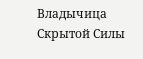Владычица Скрытой Силы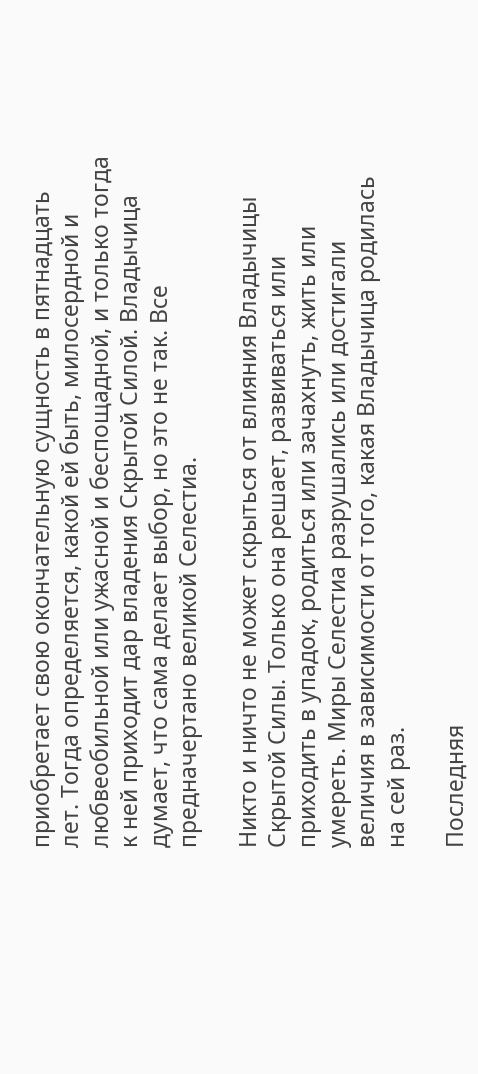приобретает свою окончательную сущность в пятнадцать лет. Тогда определяется, какой ей быть, милосердной и любвеобильной или ужасной и беспощадной, и только тогда к ней приходит дар владения Скрытой Силой. Владычица думает, что сама делает выбор, но это не так. Все предначертано великой Селестиа.

Никто и ничто не может скрыться от влияния Владычицы Скрытой Силы. Только она решает, развиваться или приходить в упадок, родиться или зачахнуть, жить или умереть. Миры Селестиа разрушались или достигали величия в зависимости от того, какая Владычица родилась на сей раз.

Последняя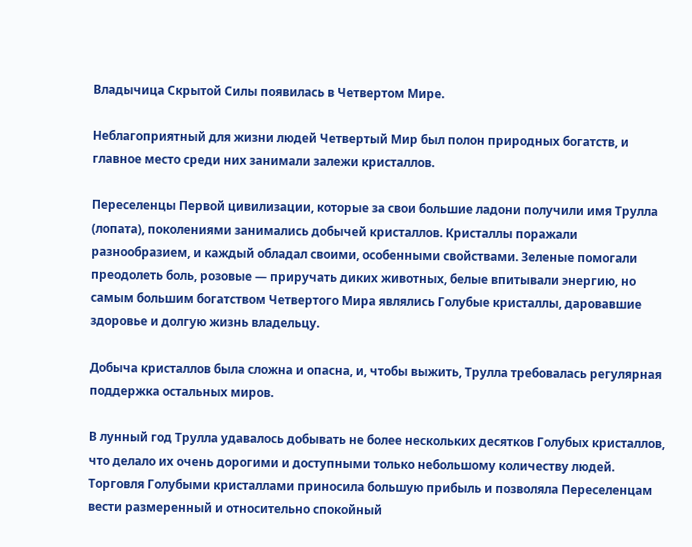Владычица Скрытой Силы появилась в Четвертом Мире.

Неблагоприятный для жизни людей Четвертый Мир был полон природных богатств, и главное место среди них занимали залежи кристаллов.

Переселенцы Первой цивилизации, которые за свои большие ладони получили имя Трулла (лопата), поколениями занимались добычей кристаллов. Кристаллы поражали разнообразием, и каждый обладал своими, особенными свойствами. Зеленые помогали преодолеть боль, розовые — приручать диких животных, белые впитывали энергию, но самым большим богатством Четвертого Мира являлись Голубые кристаллы, даровавшие здоровье и долгую жизнь владельцу.

Добыча кристаллов была сложна и опасна, и, чтобы выжить, Трулла требовалась регулярная поддержка остальных миров.

В лунный год Трулла удавалось добывать не более нескольких десятков Голубых кристаллов, что делало их очень дорогими и доступными только небольшому количеству людей. Торговля Голубыми кристаллами приносила большую прибыль и позволяла Переселенцам вести размеренный и относительно спокойный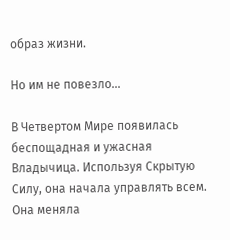образ жизни.

Но им не повезло…

В Четвертом Мире появилась беспощадная и ужасная Владычица. Используя Скрытую Силу, она начала управлять всем. Она меняла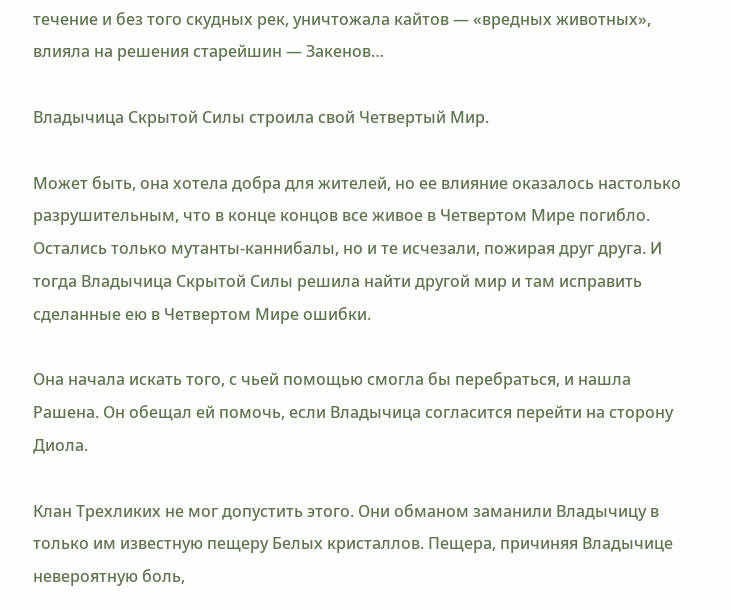течение и без того скудных рек, уничтожала кайтов — «вредных животных», влияла на решения старейшин — Закенов…

Владычица Скрытой Силы строила свой Четвертый Мир.

Может быть, она хотела добра для жителей, но ее влияние оказалось настолько разрушительным, что в конце концов все живое в Четвертом Мире погибло. Остались только мутанты-каннибалы, но и те исчезали, пожирая друг друга. И тогда Владычица Скрытой Силы решила найти другой мир и там исправить сделанные ею в Четвертом Мире ошибки.

Она начала искать того, с чьей помощью смогла бы перебраться, и нашла Рашена. Он обещал ей помочь, если Владычица согласится перейти на сторону Диола.

Клан Трехликих не мог допустить этого. Они обманом заманили Владычицу в только им известную пещеру Белых кристаллов. Пещера, причиняя Владычице невероятную боль,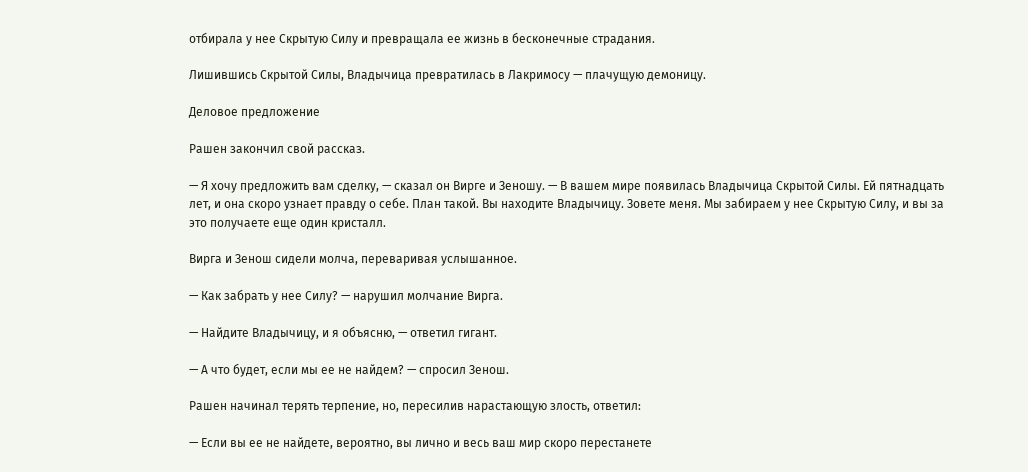отбирала у нее Скрытую Силу и превращала ее жизнь в бесконечные страдания.

Лишившись Скрытой Силы, Владычица превратилась в Лакримосу — плачущую демоницу.

Деловое предложение

Рашен закончил свой рассказ.

— Я хочу предложить вам сделку, — сказал он Вирге и Зеношу. — В вашем мире появилась Владычица Скрытой Силы. Ей пятнадцать лет, и она скоро узнает правду о себе. План такой. Вы находите Владычицу. Зовете меня. Мы забираем у нее Скрытую Силу, и вы за это получаете еще один кристалл.

Вирга и Зенош сидели молча, переваривая услышанное.

— Как забрать у нее Силу? — нарушил молчание Вирга.

— Найдите Владычицу, и я объясню, — ответил гигант.

— А что будет, если мы ее не найдем? — спросил Зенош.

Рашен начинал терять терпение, но, пересилив нарастающую злость, ответил:

— Если вы ее не найдете, вероятно, вы лично и весь ваш мир скоро перестанете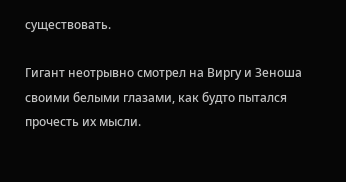существовать.

Гигант неотрывно смотрел на Виргу и Зеноша своими белыми глазами, как будто пытался прочесть их мысли.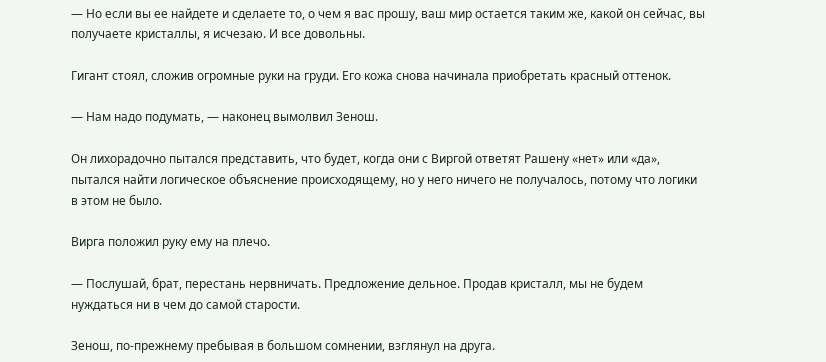— Но если вы ее найдете и сделаете то, о чем я вас прошу, ваш мир остается таким же, какой он сейчас, вы получаете кристаллы, я исчезаю. И все довольны.

Гигант стоял, сложив огромные руки на груди. Его кожа снова начинала приобретать красный оттенок.

— Нам надо подумать, — наконец вымолвил Зенош.

Он лихорадочно пытался представить, что будет, когда они с Виргой ответят Рашену «нет» или «да», пытался найти логическое объяснение происходящему, но у него ничего не получалось, потому что логики в этом не было.

Вирга положил руку ему на плечо.

— Послушай, брат, перестань нервничать. Предложение дельное. Продав кристалл, мы не будем нуждаться ни в чем до самой старости.

Зенош, по-прежнему пребывая в большом сомнении, взглянул на друга.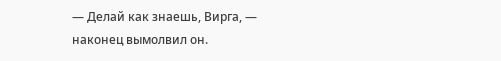— Делай как знаешь, Вирга, — наконец вымолвил он.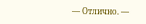— Отлично. —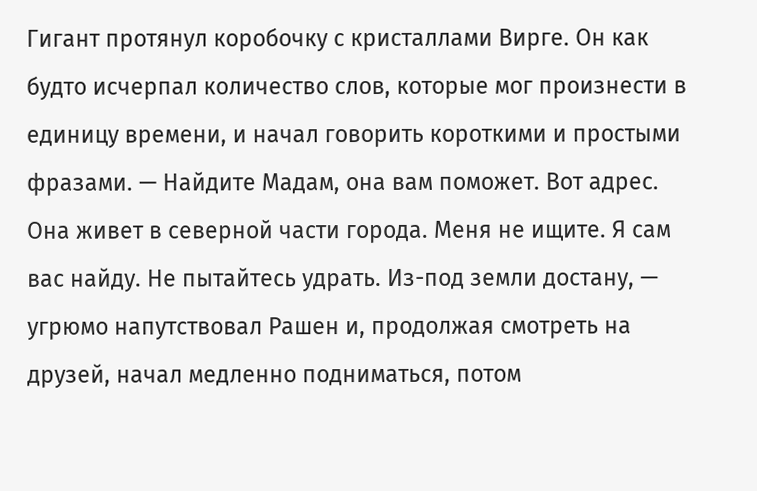Гигант протянул коробочку с кристаллами Вирге. Он как будто исчерпал количество слов, которые мог произнести в единицу времени, и начал говорить короткими и простыми фразами. — Найдите Мадам, она вам поможет. Вот адрес. Она живет в северной части города. Меня не ищите. Я сам вас найду. Не пытайтесь удрать. Из-под земли достану, — угрюмо напутствовал Рашен и, продолжая смотреть на друзей, начал медленно подниматься, потом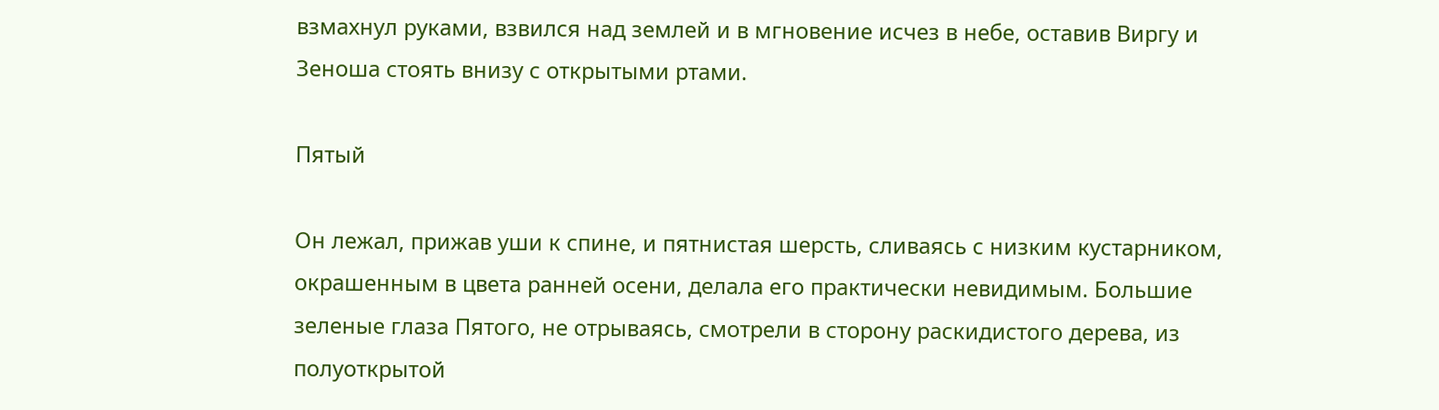взмахнул руками, взвился над землей и в мгновение исчез в небе, оставив Виргу и Зеноша стоять внизу с открытыми ртами.

Пятый

Он лежал, прижав уши к спине, и пятнистая шерсть, сливаясь с низким кустарником, окрашенным в цвета ранней осени, делала его практически невидимым. Большие зеленые глаза Пятого, не отрываясь, смотрели в сторону раскидистого дерева, из полуоткрытой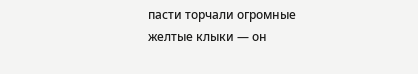пасти торчали огромные желтые клыки — он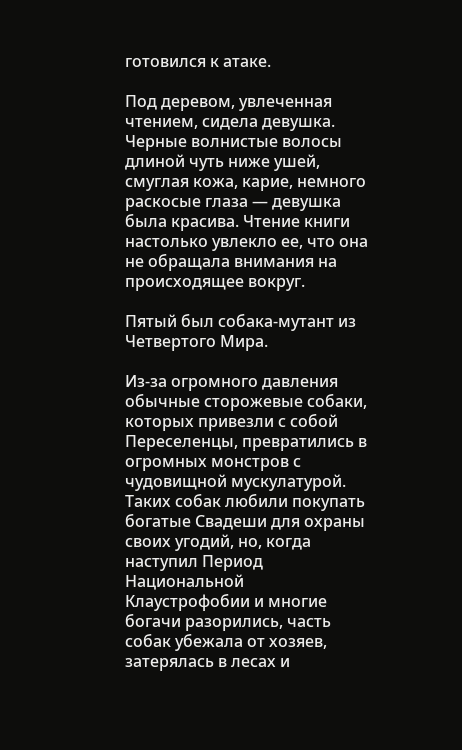готовился к атаке.

Под деревом, увлеченная чтением, сидела девушка. Черные волнистые волосы длиной чуть ниже ушей, смуглая кожа, карие, немного раскосые глаза — девушка была красива. Чтение книги настолько увлекло ее, что она не обращала внимания на происходящее вокруг.

Пятый был собака-мутант из Четвертого Мира.

Из-за огромного давления обычные сторожевые собаки, которых привезли с собой Переселенцы, превратились в огромных монстров с чудовищной мускулатурой. Таких собак любили покупать богатые Свадеши для охраны своих угодий, но, когда наступил Период Национальной Клаустрофобии и многие богачи разорились, часть собак убежала от хозяев, затерялась в лесах и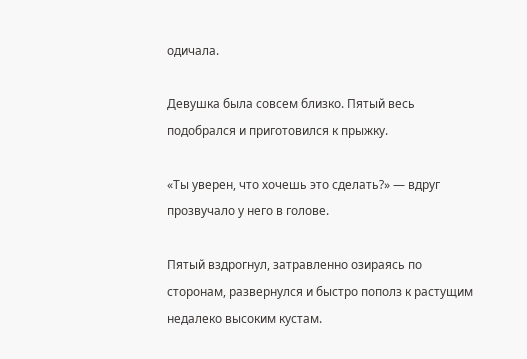одичала.

Девушка была совсем близко. Пятый весь подобрался и приготовился к прыжку.

«Ты уверен, что хочешь это сделать?» — вдруг прозвучало у него в голове.

Пятый вздрогнул, затравленно озираясь по сторонам, развернулся и быстро пополз к растущим недалеко высоким кустам.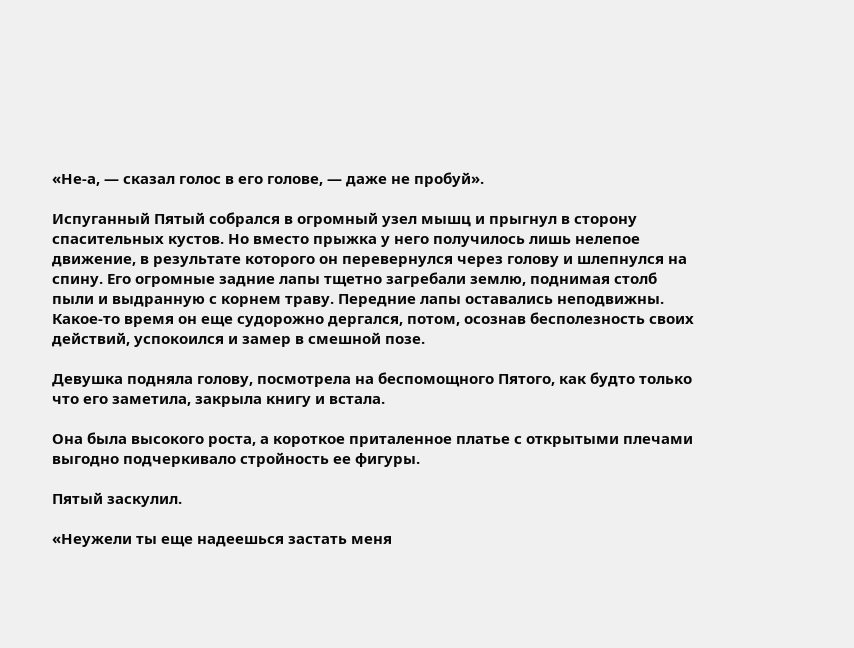«Не-а, — сказал голос в его голове, — даже не пробуй».

Испуганный Пятый собрался в огромный узел мышц и прыгнул в сторону спасительных кустов. Но вместо прыжка у него получилось лишь нелепое движение, в результате которого он перевернулся через голову и шлепнулся на спину. Его огромные задние лапы тщетно загребали землю, поднимая столб пыли и выдранную с корнем траву. Передние лапы оставались неподвижны. Какое-то время он еще судорожно дергался, потом, осознав бесполезность своих действий, успокоился и замер в смешной позе.

Девушка подняла голову, посмотрела на беспомощного Пятого, как будто только что его заметила, закрыла книгу и встала.

Она была высокого роста, а короткое приталенное платье с открытыми плечами выгодно подчеркивало стройность ее фигуры.

Пятый заскулил.

«Неужели ты еще надеешься застать меня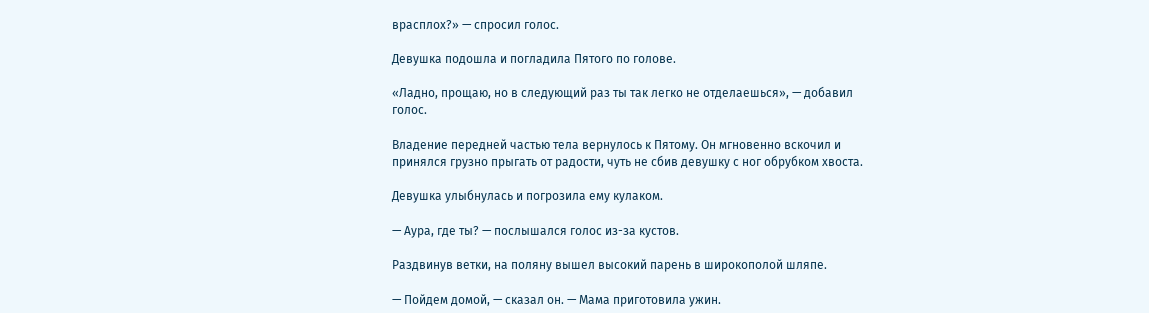врасплох?» — спросил голос.

Девушка подошла и погладила Пятого по голове.

«Ладно, прощаю, но в следующий раз ты так легко не отделаешься», — добавил голос.

Владение передней частью тела вернулось к Пятому. Он мгновенно вскочил и принялся грузно прыгать от радости, чуть не сбив девушку с ног обрубком хвоста.

Девушка улыбнулась и погрозила ему кулаком.

— Аура, где ты? — послышался голос из-за кустов.

Раздвинув ветки, на поляну вышел высокий парень в широкополой шляпе.

— Пойдем домой, — сказал он. — Мама приготовила ужин.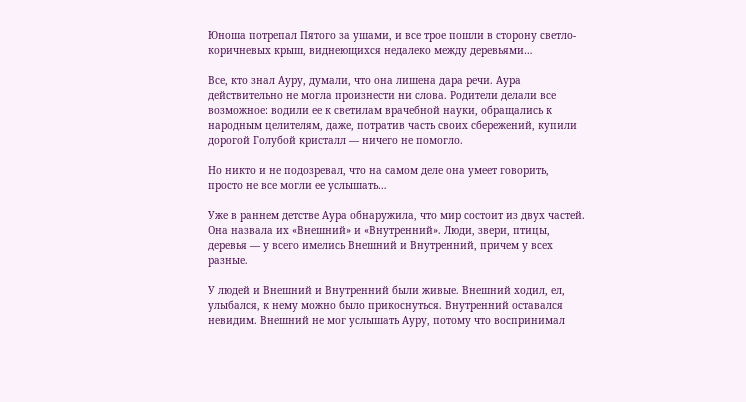Юноша потрепал Пятого за ушами, и все трое пошли в сторону светло-коричневых крыш, виднеющихся недалеко между деревьями…

Все, кто знал Ауру, думали, что она лишена дара речи. Аура действительно не могла произнести ни слова. Родители делали все возможное: водили ее к светилам врачебной науки, обращались к народным целителям, даже, потратив часть своих сбережений, купили дорогой Голубой кристалл — ничего не помогло.

Но никто и не подозревал, что на самом деле она умеет говорить, просто не все могли ее услышать…

Уже в раннем детстве Аура обнаружила, что мир состоит из двух частей. Она назвала их «Внешний» и «Внутренний». Люди, звери, птицы, деревья — у всего имелись Внешний и Внутренний, причем у всех разные.

У людей и Внешний и Внутренний были живые. Внешний ходил, ел, улыбался, к нему можно было прикоснуться. Внутренний оставался невидим. Внешний не мог услышать Ауру, потому что воспринимал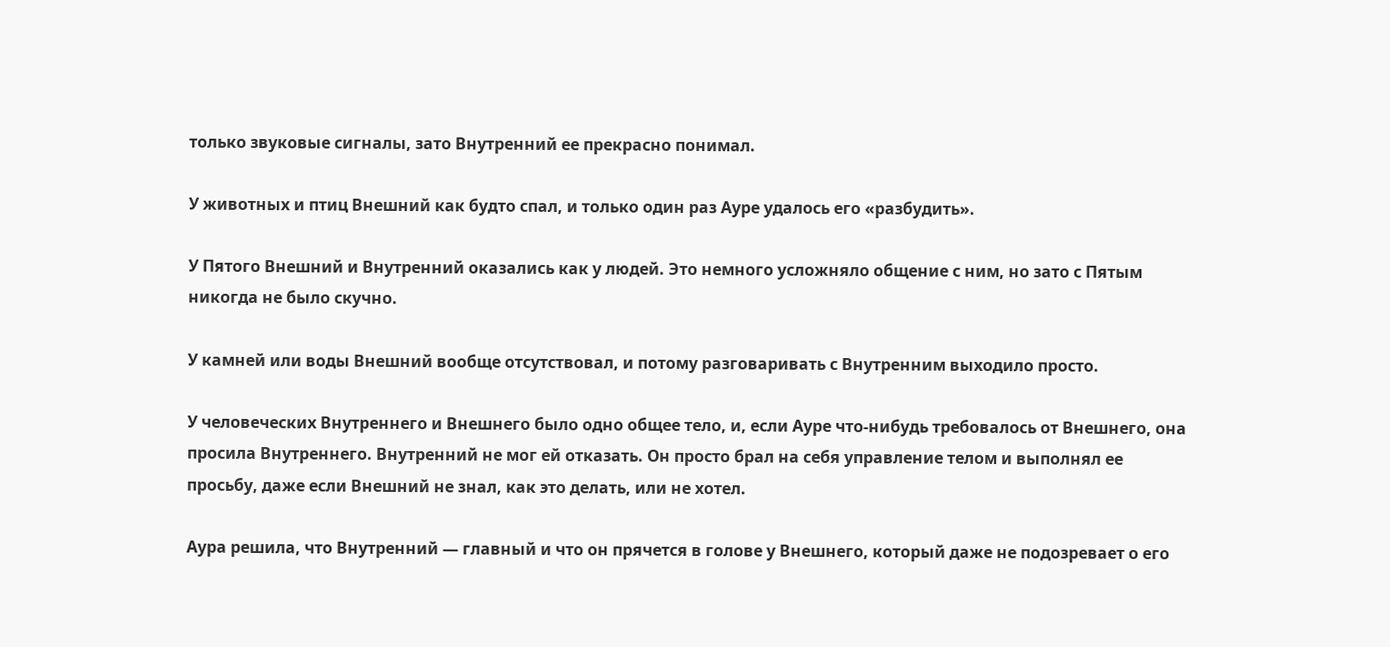только звуковые сигналы, зато Внутренний ее прекрасно понимал.

У животных и птиц Внешний как будто спал, и только один раз Ауре удалось его «разбудить».

У Пятого Внешний и Внутренний оказались как у людей. Это немного усложняло общение с ним, но зато с Пятым никогда не было скучно.

У камней или воды Внешний вообще отсутствовал, и потому разговаривать с Внутренним выходило просто.

У человеческих Внутреннего и Внешнего было одно общее тело, и, если Ауре что-нибудь требовалось от Внешнего, она просила Внутреннего. Внутренний не мог ей отказать. Он просто брал на себя управление телом и выполнял ее просьбу, даже если Внешний не знал, как это делать, или не хотел.

Аура решила, что Внутренний — главный и что он прячется в голове у Внешнего, который даже не подозревает о его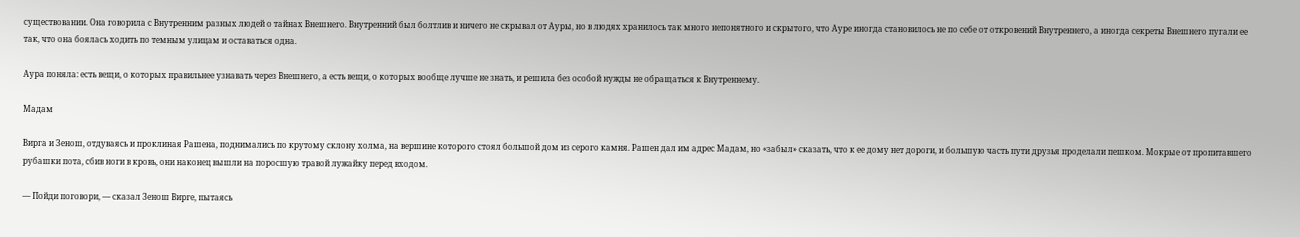существовании. Она говорила с Внутренним разных людей о тайнах Внешнего. Внутренний был болтлив и ничего не скрывал от Ауры, но в людях хранилось так много непонятного и скрытого, что Ауре иногда становилось не по себе от откровений Внутреннего, а иногда секреты Внешнего пугали ее так, что она боялась ходить по темным улицам и оставаться одна.

Аура поняла: есть вещи, о которых правильнее узнавать через Внешнего, а есть вещи, о которых вообще лучше не знать, и решила без особой нужды не обращаться к Внутреннему.

Мадам

Вирга и Зенош, отдуваясь и проклиная Рашена, поднимались по крутому склону холма, на вершине которого стоял большой дом из серого камня. Рашен дал им адрес Мадам, но «забыл» сказать, что к ее дому нет дороги, и большую часть пути друзья проделали пешком. Мокрые от пропитавшего рубашки пота, сбив ноги в кровь, они наконец вышли на поросшую травой лужайку перед входом.

— Пойди поговори, — сказал Зенош Вирге, пытаясь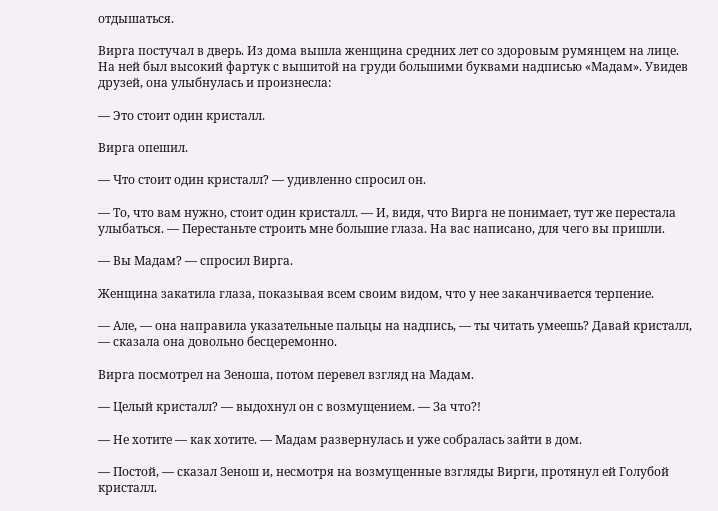отдышаться.

Вирга постучал в дверь. Из дома вышла женщина средних лет со здоровым румянцем на лице. На ней был высокий фартук с вышитой на груди большими буквами надписью «Мадам». Увидев друзей, она улыбнулась и произнесла:

— Это стоит один кристалл.

Вирга опешил.

— Что стоит один кристалл? — удивленно спросил он.

— То, что вам нужно, стоит один кристалл. — И, видя, что Вирга не понимает, тут же перестала улыбаться. — Перестаньте строить мне большие глаза. На вас написано, для чего вы пришли.

— Вы Мадам? — спросил Вирга.

Женщина закатила глаза, показывая всем своим видом, что у нее заканчивается терпение.

— Але, — она направила указательные пальцы на надпись, — ты читать умеешь? Давай кристалл, — сказала она довольно бесцеремонно.

Вирга посмотрел на Зеноша, потом перевел взгляд на Мадам.

— Целый кристалл? — выдохнул он с возмущением. — За что?!

— Не хотите — как хотите. — Мадам развернулась и уже собралась зайти в дом.

— Постой, — сказал Зенош и, несмотря на возмущенные взгляды Вирги, протянул ей Голубой кристалл.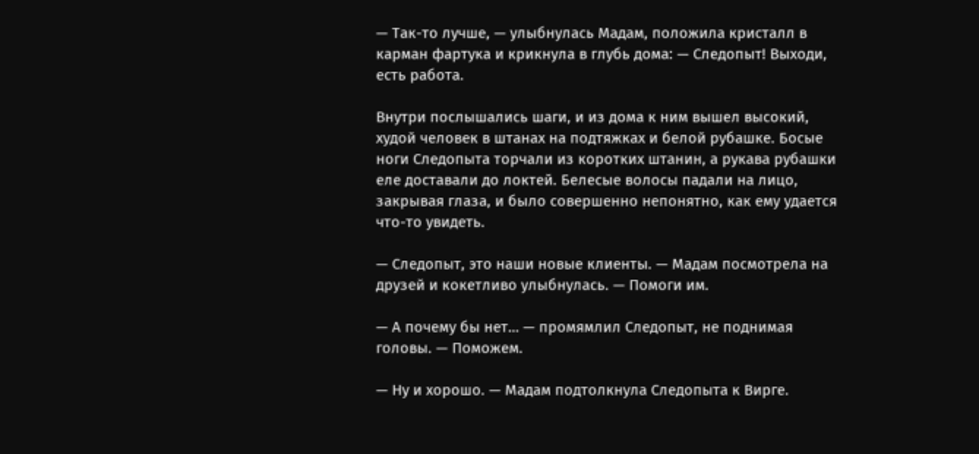— Так-то лучше, — улыбнулась Мадам, положила кристалл в карман фартука и крикнула в глубь дома: — Следопыт! Выходи, есть работа.

Внутри послышались шаги, и из дома к ним вышел высокий, худой человек в штанах на подтяжках и белой рубашке. Босые ноги Следопыта торчали из коротких штанин, а рукава рубашки еле доставали до локтей. Белесые волосы падали на лицо, закрывая глаза, и было совершенно непонятно, как ему удается что-то увидеть.

— Следопыт, это наши новые клиенты. — Мадам посмотрела на друзей и кокетливо улыбнулась. — Помоги им.

— А почему бы нет… — промямлил Следопыт, не поднимая головы. — Поможем.

— Ну и хорошо. — Мадам подтолкнула Следопыта к Вирге.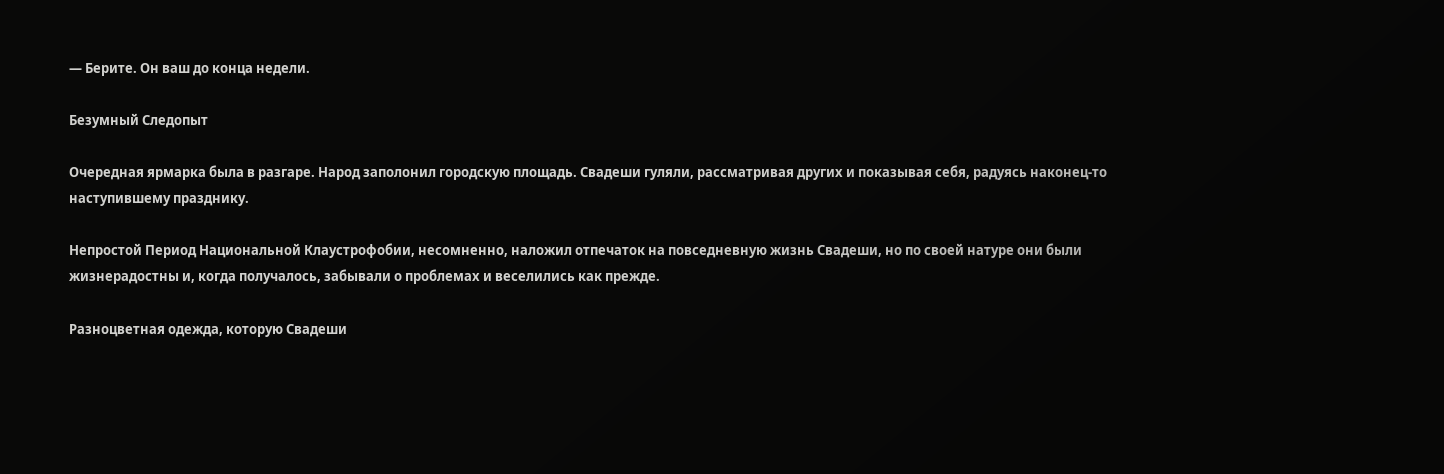— Берите. Он ваш до конца недели.

Безумный Следопыт

Очередная ярмарка была в разгаре. Народ заполонил городскую площадь. Свадеши гуляли, рассматривая других и показывая себя, радуясь наконец-то наступившему празднику.

Непростой Период Национальной Клаустрофобии, несомненно, наложил отпечаток на повседневную жизнь Свадеши, но по своей натуре они были жизнерадостны и, когда получалось, забывали о проблемах и веселились как прежде.

Разноцветная одежда, которую Свадеши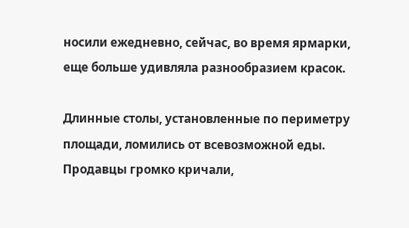носили ежедневно, сейчас, во время ярмарки, еще больше удивляла разнообразием красок.

Длинные столы, установленные по периметру площади, ломились от всевозможной еды. Продавцы громко кричали,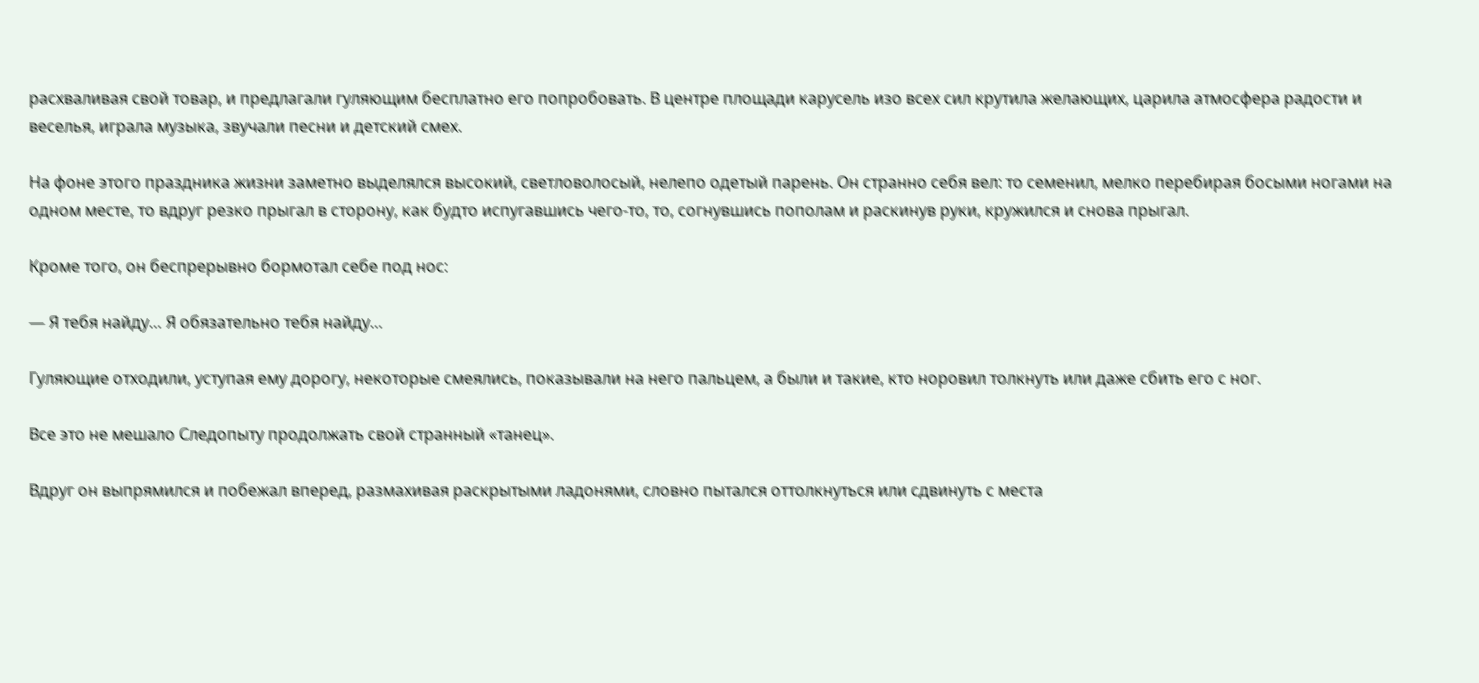расхваливая свой товар, и предлагали гуляющим бесплатно его попробовать. В центре площади карусель изо всех сил крутила желающих, царила атмосфера радости и веселья, играла музыка, звучали песни и детский смех.

На фоне этого праздника жизни заметно выделялся высокий, светловолосый, нелепо одетый парень. Он странно себя вел: то семенил, мелко перебирая босыми ногами на одном месте, то вдруг резко прыгал в сторону, как будто испугавшись чего-то, то, согнувшись пополам и раскинув руки, кружился и снова прыгал.

Кроме того, он беспрерывно бормотал себе под нос:

— Я тебя найду… Я обязательно тебя найду…

Гуляющие отходили, уступая ему дорогу, некоторые смеялись, показывали на него пальцем, а были и такие, кто норовил толкнуть или даже сбить его с ног.

Все это не мешало Следопыту продолжать свой странный «танец».

Вдруг он выпрямился и побежал вперед, размахивая раскрытыми ладонями, словно пытался оттолкнуться или сдвинуть с места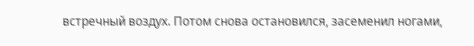встречный воздух. Потом снова остановился, засеменил ногами,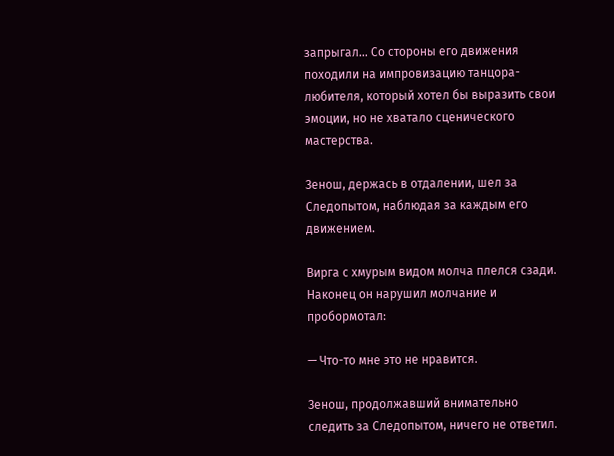запрыгал… Со стороны его движения походили на импровизацию танцора-любителя, который хотел бы выразить свои эмоции, но не хватало сценического мастерства.

Зенош, держась в отдалении, шел за Следопытом, наблюдая за каждым его движением.

Вирга с хмурым видом молча плелся сзади. Наконец он нарушил молчание и пробормотал:

— Что-то мне это не нравится.

Зенош, продолжавший внимательно следить за Следопытом, ничего не ответил.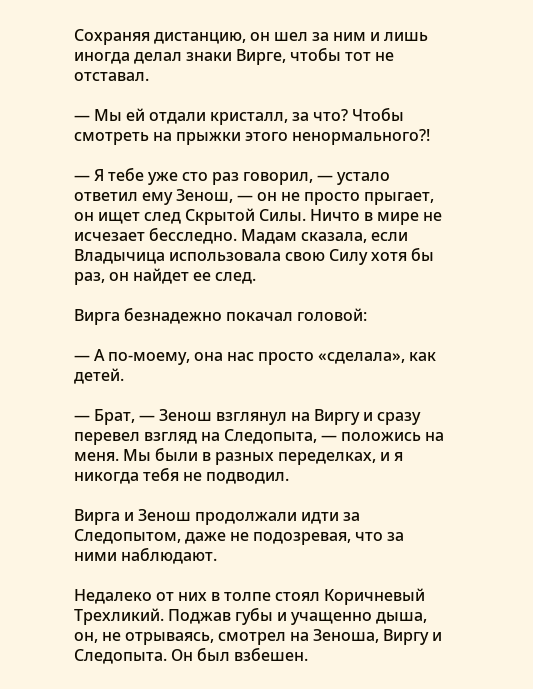Сохраняя дистанцию, он шел за ним и лишь иногда делал знаки Вирге, чтобы тот не отставал.

— Мы ей отдали кристалл, за что? Чтобы смотреть на прыжки этого ненормального?!

— Я тебе уже сто раз говорил, — устало ответил ему Зенош, — он не просто прыгает, он ищет след Скрытой Силы. Ничто в мире не исчезает бесследно. Мадам сказала, если Владычица использовала свою Силу хотя бы раз, он найдет ее след.

Вирга безнадежно покачал головой:

— А по-моему, она нас просто «сделала», как детей.

— Брат, — Зенош взглянул на Виргу и сразу перевел взгляд на Следопыта, — положись на меня. Мы были в разных переделках, и я никогда тебя не подводил.

Вирга и Зенош продолжали идти за Следопытом, даже не подозревая, что за ними наблюдают.

Недалеко от них в толпе стоял Коричневый Трехликий. Поджав губы и учащенно дыша, он, не отрываясь, смотрел на Зеноша, Виргу и Следопыта. Он был взбешен.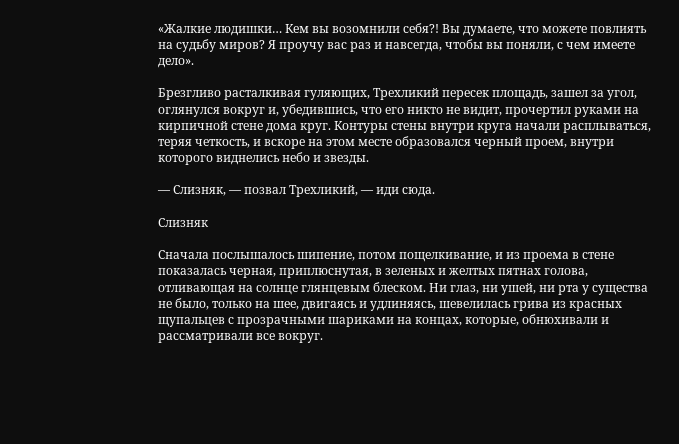«Жалкие людишки… Кем вы возомнили себя?! Вы думаете, что можете повлиять на судьбу миров? Я проучу вас раз и навсегда, чтобы вы поняли, с чем имеете дело».

Брезгливо расталкивая гуляющих, Трехликий пересек площадь, зашел за угол, оглянулся вокруг и, убедившись, что его никто не видит, прочертил руками на кирпичной стене дома круг. Контуры стены внутри круга начали расплываться, теряя четкость, и вскоре на этом месте образовался черный проем, внутри которого виднелись небо и звезды.

— Слизняк, — позвал Трехликий, — иди сюда.

Слизняк

Сначала послышалось шипение, потом пощелкивание, и из проема в стене показалась черная, приплюснутая, в зеленых и желтых пятнах голова, отливающая на солнце глянцевым блеском. Ни глаз, ни ушей, ни рта у существа не было, только на шее, двигаясь и удлиняясь, шевелилась грива из красных щупальцев с прозрачными шариками на концах, которые, обнюхивали и рассматривали все вокруг.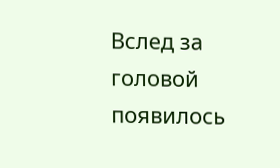Вслед за головой появилось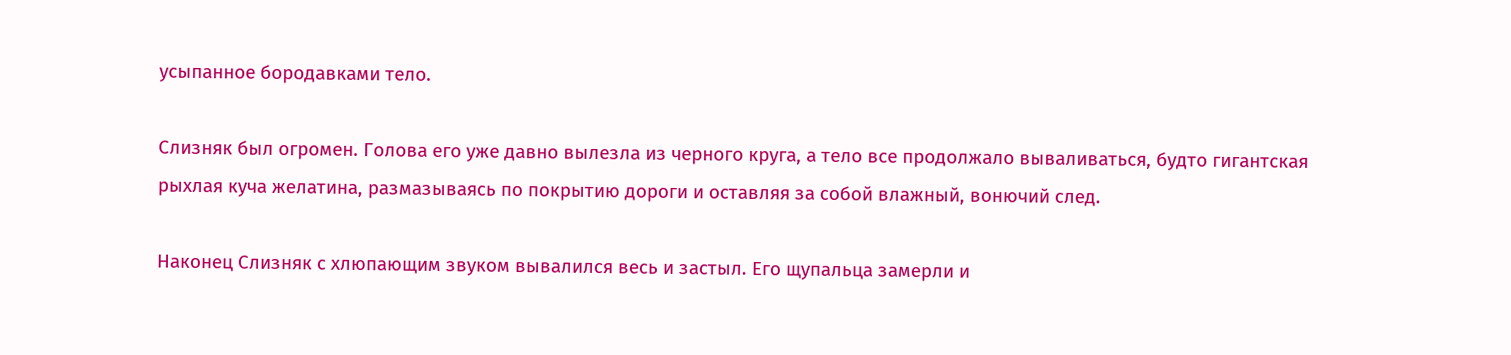усыпанное бородавками тело.

Слизняк был огромен. Голова его уже давно вылезла из черного круга, а тело все продолжало вываливаться, будто гигантская рыхлая куча желатина, размазываясь по покрытию дороги и оставляя за собой влажный, вонючий след.

Наконец Слизняк с хлюпающим звуком вывалился весь и застыл. Его щупальца замерли и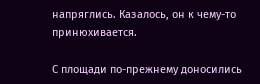напряглись. Казалось, он к чему-то принюхивается.

С площади по-прежнему доносились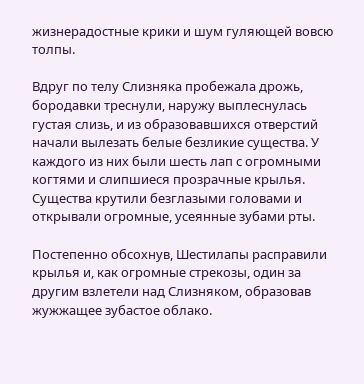жизнерадостные крики и шум гуляющей вовсю толпы.

Вдруг по телу Слизняка пробежала дрожь, бородавки треснули, наружу выплеснулась густая слизь, и из образовавшихся отверстий начали вылезать белые безликие существа. У каждого из них были шесть лап с огромными когтями и слипшиеся прозрачные крылья. Существа крутили безглазыми головами и открывали огромные, усеянные зубами рты.

Постепенно обсохнув, Шестилапы расправили крылья и, как огромные стрекозы, один за другим взлетели над Слизняком, образовав жужжащее зубастое облако.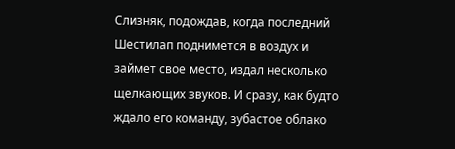Слизняк, подождав, когда последний Шестилап поднимется в воздух и займет свое место, издал несколько щелкающих звуков. И сразу, как будто ждало его команду, зубастое облако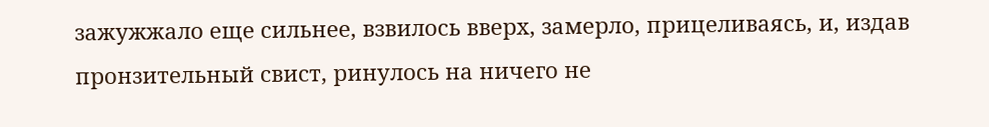зажужжало еще сильнее, взвилось вверх, замерло, прицеливаясь, и, издав пронзительный свист, ринулось на ничего не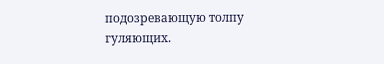подозревающую толпу гуляющих.